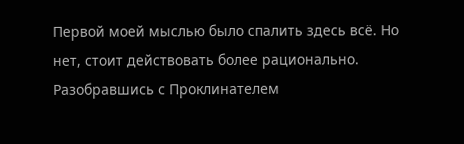Первой моей мыслью было спалить здесь всё. Но нет, стоит действовать более рационально.
Разобравшись с Проклинателем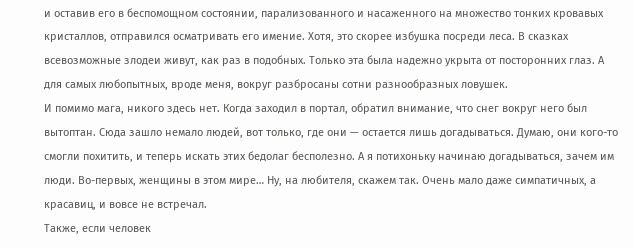и оставив его в беспомощном состоянии, парализованного и насаженного на множество тонких кровавых кристаллов, отправился осматривать его имение. Хотя, это скорее избушка посреди леса. В сказках всевозможные злодеи живут, как раз в подобных. Только эта была надежно укрыта от посторонних глаз. А для самых любопытных, вроде меня, вокруг разбросаны сотни разнообразных ловушек.
И помимо мага, никого здесь нет. Когда заходил в портал, обратил внимание, что снег вокруг него был вытоптан. Сюда зашло немало людей, вот только, где они — остается лишь догадываться. Думаю, они кого-то смогли похитить, и теперь искать этих бедолаг бесполезно. А я потихоньку начинаю догадываться, зачем им люди. Во-первых, женщины в этом мире… Ну, на любителя, скажем так. Очень мало даже симпатичных, а красавиц, и вовсе не встречал.
Также, если человек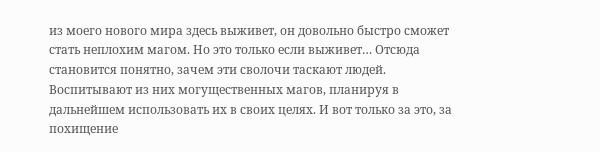из моего нового мира здесь выживет, он довольно быстро сможет стать неплохим магом. Но это только если выживет… Отсюда становится понятно, зачем эти сволочи таскают людей. Воспитывают из них могущественных магов, планируя в дальнейшем использовать их в своих целях. И вот только за это, за похищение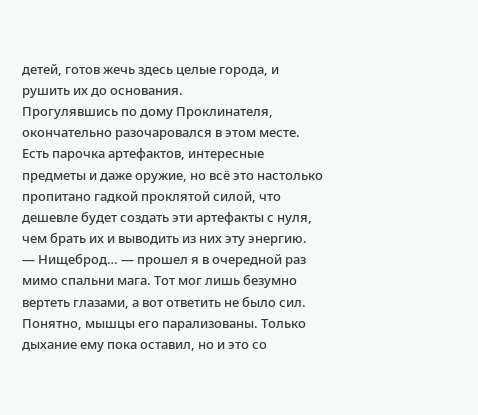детей, готов жечь здесь целые города, и рушить их до основания.
Прогулявшись по дому Проклинателя, окончательно разочаровался в этом месте. Есть парочка артефактов, интересные предметы и даже оружие, но всё это настолько пропитано гадкой проклятой силой, что дешевле будет создать эти артефакты с нуля, чем брать их и выводить из них эту энергию.
— Нищеброд… — прошел я в очередной раз мимо спальни мага. Тот мог лишь безумно вертеть глазами, а вот ответить не было сил. Понятно, мышцы его парализованы. Только дыхание ему пока оставил, но и это со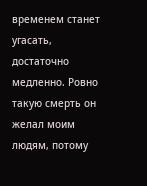временем станет угасать, достаточно медленно. Ровно такую смерть он желал моим людям, потому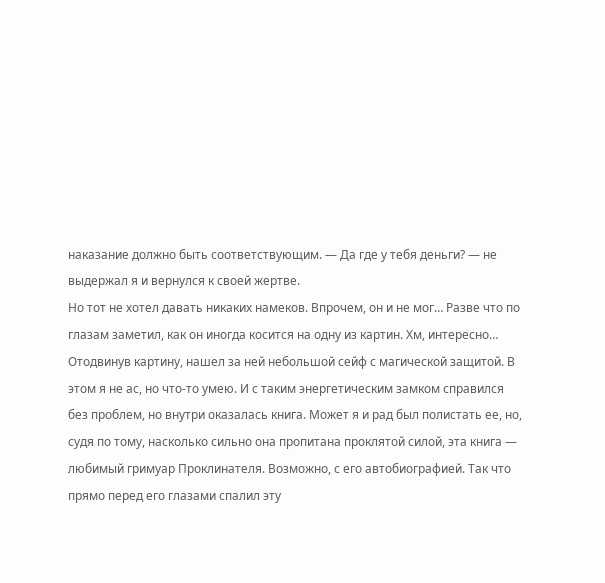наказание должно быть соответствующим. — Да где у тебя деньги? — не выдержал я и вернулся к своей жертве.
Но тот не хотел давать никаких намеков. Впрочем, он и не мог… Разве что по глазам заметил, как он иногда косится на одну из картин. Хм, интересно…
Отодвинув картину, нашел за ней небольшой сейф с магической защитой. В этом я не ас, но что-то умею. И с таким энергетическим замком справился без проблем, но внутри оказалась книга. Может я и рад был полистать ее, но, судя по тому, насколько сильно она пропитана проклятой силой, эта книга — любимый гримуар Проклинателя. Возможно, с его автобиографией. Так что прямо перед его глазами спалил эту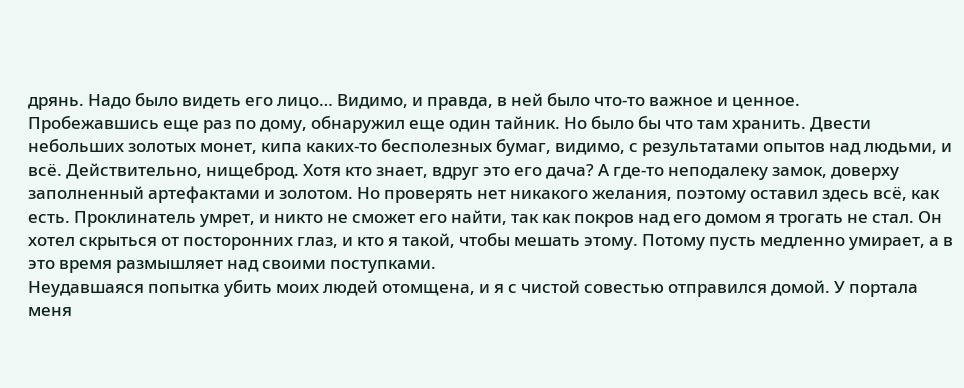дрянь. Надо было видеть его лицо… Видимо, и правда, в ней было что-то важное и ценное.
Пробежавшись еще раз по дому, обнаружил еще один тайник. Но было бы что там хранить. Двести небольших золотых монет, кипа каких-то бесполезных бумаг, видимо, с результатами опытов над людьми, и всё. Действительно, нищеброд. Хотя кто знает, вдруг это его дача? А где-то неподалеку замок, доверху заполненный артефактами и золотом. Но проверять нет никакого желания, поэтому оставил здесь всё, как есть. Проклинатель умрет, и никто не сможет его найти, так как покров над его домом я трогать не стал. Он хотел скрыться от посторонних глаз, и кто я такой, чтобы мешать этому. Потому пусть медленно умирает, а в это время размышляет над своими поступками.
Неудавшаяся попытка убить моих людей отомщена, и я с чистой совестью отправился домой. У портала меня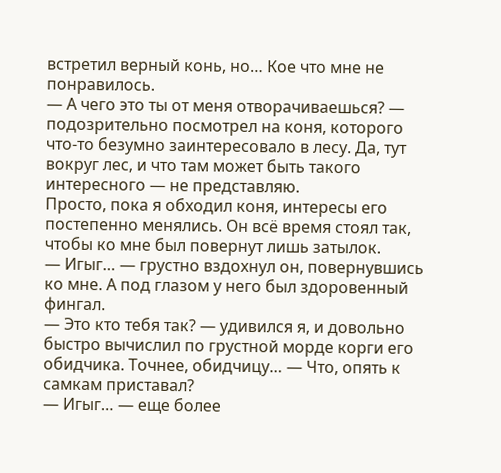встретил верный конь, но… Кое что мне не понравилось.
— А чего это ты от меня отворачиваешься? — подозрительно посмотрел на коня, которого что-то безумно заинтересовало в лесу. Да, тут вокруг лес, и что там может быть такого интересного — не представляю.
Просто, пока я обходил коня, интересы его постепенно менялись. Он всё время стоял так, чтобы ко мне был повернут лишь затылок.
— Игыг… — грустно вздохнул он, повернувшись ко мне. А под глазом у него был здоровенный фингал.
— Это кто тебя так? — удивился я, и довольно быстро вычислил по грустной морде корги его обидчика. Точнее, обидчицу… — Что, опять к самкам приставал?
— Игыг… — еще более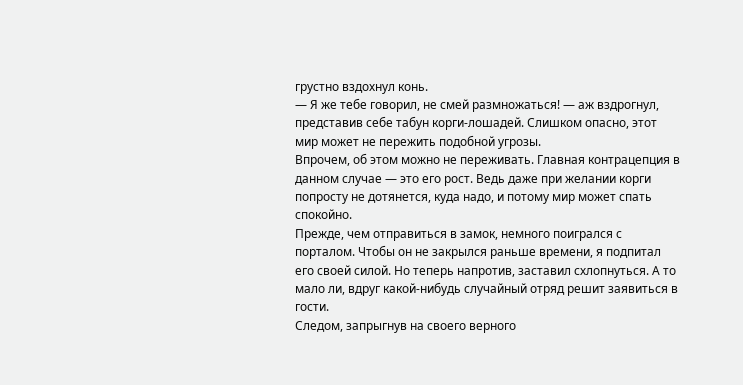грустно вздохнул конь.
— Я же тебе говорил, не смей размножаться! — аж вздрогнул, представив себе табун корги-лошадей. Слишком опасно, этот мир может не пережить подобной угрозы.
Впрочем, об этом можно не переживать. Главная контрацепция в данном случае — это его рост. Ведь даже при желании корги попросту не дотянется, куда надо, и потому мир может спать спокойно.
Прежде, чем отправиться в замок, немного поигрался с порталом. Чтобы он не закрылся раньше времени, я подпитал его своей силой. Но теперь напротив, заставил схлопнуться. А то мало ли, вдруг какой-нибудь случайный отряд решит заявиться в гости.
Следом, запрыгнув на своего верного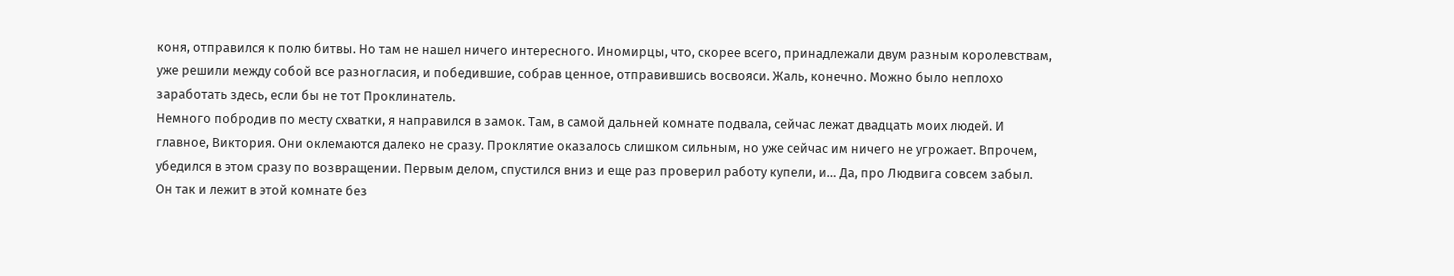коня, отправился к полю битвы. Но там не нашел ничего интересного. Иномирцы, что, скорее всего, принадлежали двум разным королевствам, уже решили между собой все разногласия, и победившие, собрав ценное, отправившись восвояси. Жаль, конечно. Можно было неплохо заработать здесь, если бы не тот Проклинатель.
Немного побродив по месту схватки, я направился в замок. Там, в самой дальней комнате подвала, сейчас лежат двадцать моих людей. И главное, Виктория. Они оклемаются далеко не сразу. Проклятие оказалось слишком сильным, но уже сейчас им ничего не угрожает. Впрочем, убедился в этом сразу по возвращении. Первым делом, спустился вниз и еще раз проверил работу купели, и… Да, про Людвига совсем забыл. Он так и лежит в этой комнате без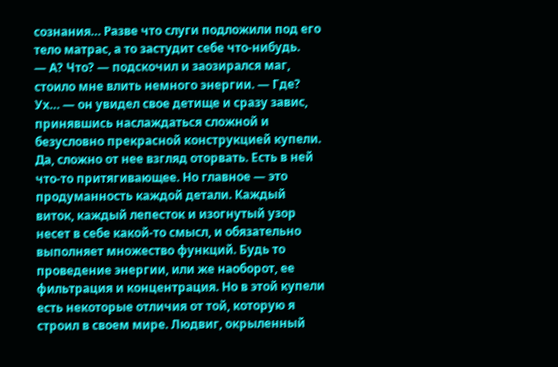сознания… Разве что слуги подложили под его тело матрас, а то застудит себе что-нибудь.
— А? Что? — подскочил и заозирался маг, стоило мне влить немного энергии. — Где? Ух… — он увидел свое детище и сразу завис, принявшись наслаждаться сложной и безусловно прекрасной конструкцией купели.
Да, сложно от нее взгляд оторвать. Есть в ней что-то притягивающее. Но главное — это продуманность каждой детали. Каждый виток, каждый лепесток и изогнутый узор несет в себе какой-то смысл, и обязательно выполняет множество функций. Будь то проведение энергии, или же наоборот, ее фильтрация и концентрация. Но в этой купели есть некоторые отличия от той, которую я строил в своем мире. Людвиг, окрыленный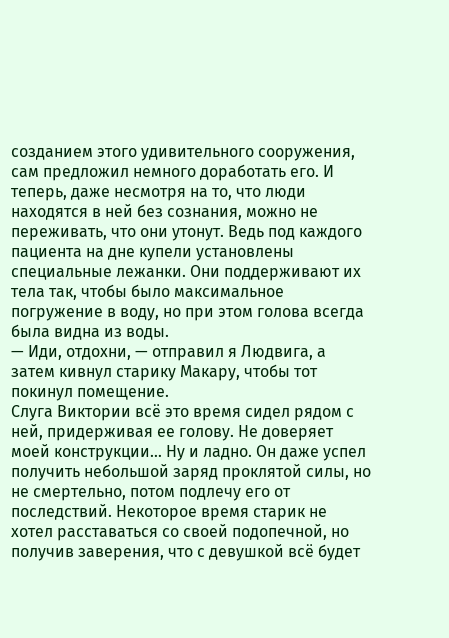созданием этого удивительного сооружения, сам предложил немного доработать его. И теперь, даже несмотря на то, что люди находятся в ней без сознания, можно не переживать, что они утонут. Ведь под каждого пациента на дне купели установлены специальные лежанки. Они поддерживают их тела так, чтобы было максимальное погружение в воду, но при этом голова всегда была видна из воды.
— Иди, отдохни, — отправил я Людвига, а затем кивнул старику Макару, чтобы тот покинул помещение.
Слуга Виктории всё это время сидел рядом с ней, придерживая ее голову. Не доверяет моей конструкции… Ну и ладно. Он даже успел получить небольшой заряд проклятой силы, но не смертельно, потом подлечу его от последствий. Некоторое время старик не хотел расставаться со своей подопечной, но получив заверения, что с девушкой всё будет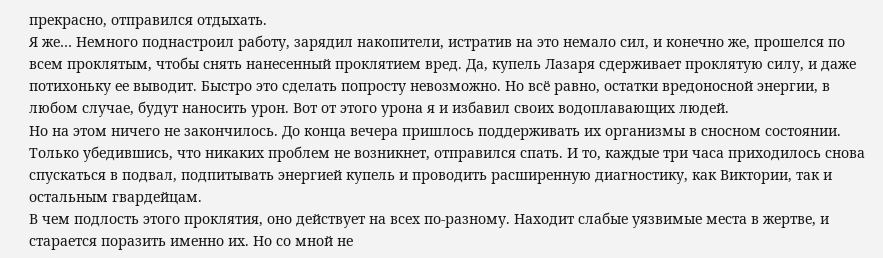прекрасно, отправился отдыхать.
Я же… Немного поднастроил работу, зарядил накопители, истратив на это немало сил, и конечно же, прошелся по всем проклятым, чтобы снять нанесенный проклятием вред. Да, купель Лазаря сдерживает проклятую силу, и даже потихоньку ее выводит. Быстро это сделать попросту невозможно. Но всё равно, остатки вредоносной энергии, в любом случае, будут наносить урон. Вот от этого урона я и избавил своих водоплавающих людей.
Но на этом ничего не закончилось. До конца вечера пришлось поддерживать их организмы в сносном состоянии. Только убедившись, что никаких проблем не возникнет, отправился спать. И то, каждые три часа приходилось снова спускаться в подвал, подпитывать энергией купель и проводить расширенную диагностику, как Виктории, так и остальным гвардейцам.
В чем подлость этого проклятия, оно действует на всех по-разному. Находит слабые уязвимые места в жертве, и старается поразить именно их. Но со мной не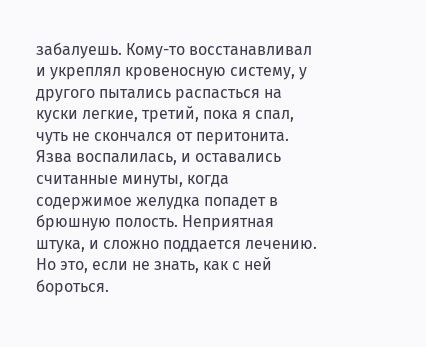забалуешь. Кому-то восстанавливал и укреплял кровеносную систему, у другого пытались распасться на куски легкие, третий, пока я спал, чуть не скончался от перитонита. Язва воспалилась, и оставались считанные минуты, когда содержимое желудка попадет в брюшную полость. Неприятная штука, и сложно поддается лечению. Но это, если не знать, как с ней бороться.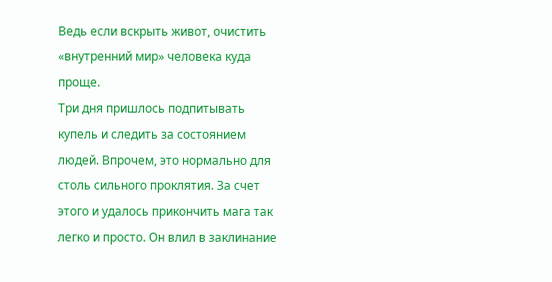Ведь если вскрыть живот, очистить «внутренний мир» человека куда проще.
Три дня пришлось подпитывать купель и следить за состоянием людей. Впрочем, это нормально для столь сильного проклятия. За счет этого и удалось прикончить мага так легко и просто. Он влил в заклинание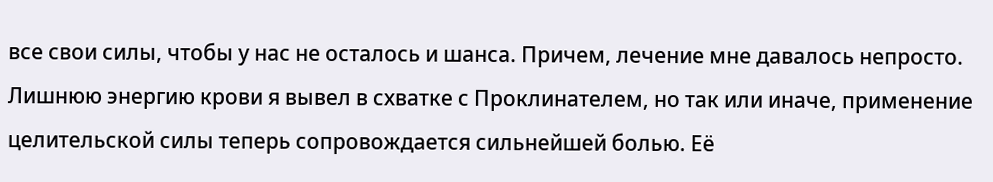все свои силы, чтобы у нас не осталось и шанса. Причем, лечение мне давалось непросто. Лишнюю энергию крови я вывел в схватке с Проклинателем, но так или иначе, применение целительской силы теперь сопровождается сильнейшей болью. Её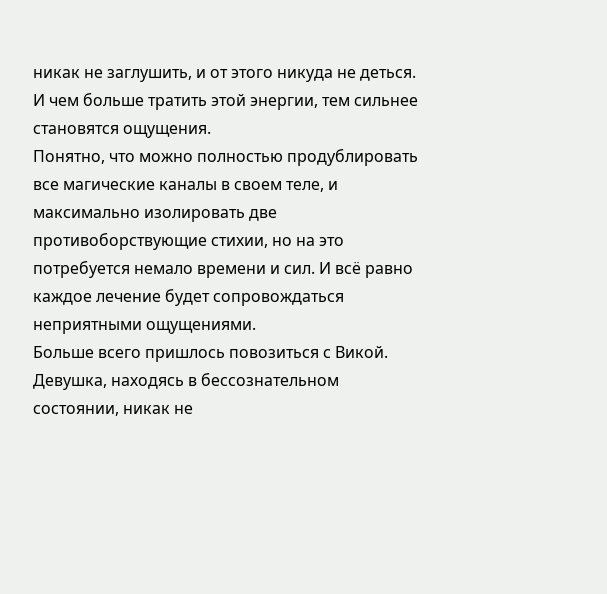никак не заглушить, и от этого никуда не деться. И чем больше тратить этой энергии, тем сильнее становятся ощущения.
Понятно, что можно полностью продублировать все магические каналы в своем теле, и максимально изолировать две противоборствующие стихии, но на это потребуется немало времени и сил. И всё равно каждое лечение будет сопровождаться неприятными ощущениями.
Больше всего пришлось повозиться с Викой. Девушка, находясь в бессознательном состоянии, никак не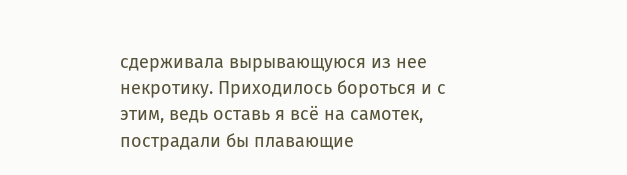сдерживала вырывающуюся из нее некротику. Приходилось бороться и с этим, ведь оставь я всё на самотек, пострадали бы плавающие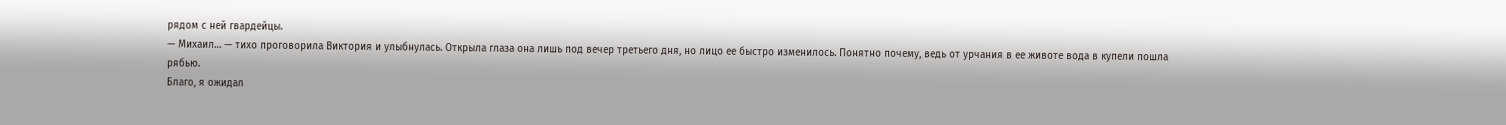рядом с ней гвардейцы.
— Михаил… — тихо проговорила Виктория и улыбнулась. Открыла глаза она лишь под вечер третьего дня, но лицо ее быстро изменилось. Понятно почему, ведь от урчания в ее животе вода в купели пошла рябью.
Благо, я ожидал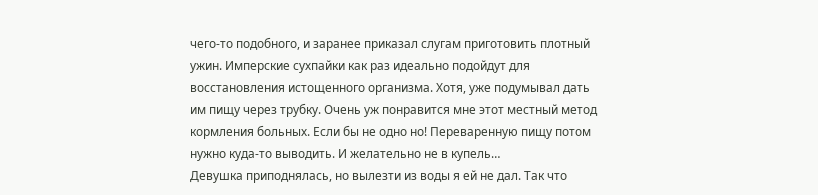чего-то подобного, и заранее приказал слугам приготовить плотный ужин. Имперские сухпайки как раз идеально подойдут для восстановления истощенного организма. Хотя, уже подумывал дать им пищу через трубку. Очень уж понравится мне этот местный метод кормления больных. Если бы не одно но! Переваренную пищу потом нужно куда-то выводить. И желательно не в купель…
Девушка приподнялась, но вылезти из воды я ей не дал. Так что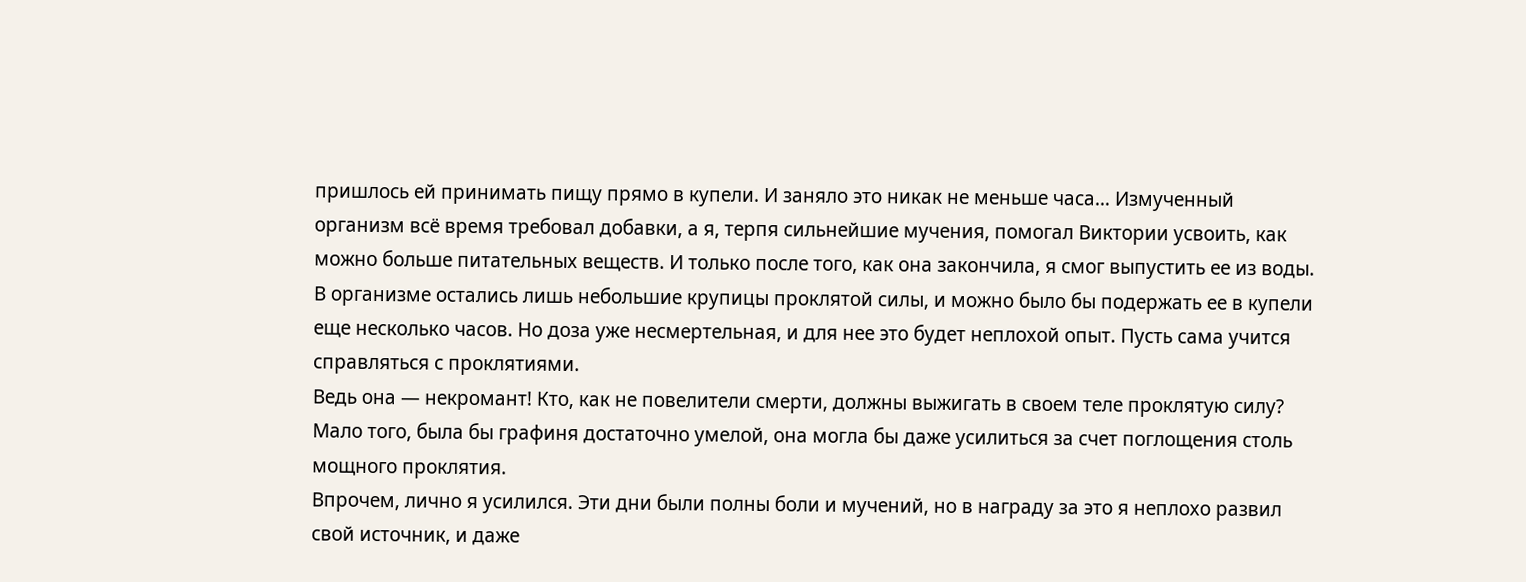пришлось ей принимать пищу прямо в купели. И заняло это никак не меньше часа… Измученный организм всё время требовал добавки, а я, терпя сильнейшие мучения, помогал Виктории усвоить, как можно больше питательных веществ. И только после того, как она закончила, я смог выпустить ее из воды. В организме остались лишь небольшие крупицы проклятой силы, и можно было бы подержать ее в купели еще несколько часов. Но доза уже несмертельная, и для нее это будет неплохой опыт. Пусть сама учится справляться с проклятиями.
Ведь она — некромант! Кто, как не повелители смерти, должны выжигать в своем теле проклятую силу? Мало того, была бы графиня достаточно умелой, она могла бы даже усилиться за счет поглощения столь мощного проклятия.
Впрочем, лично я усилился. Эти дни были полны боли и мучений, но в награду за это я неплохо развил свой источник, и даже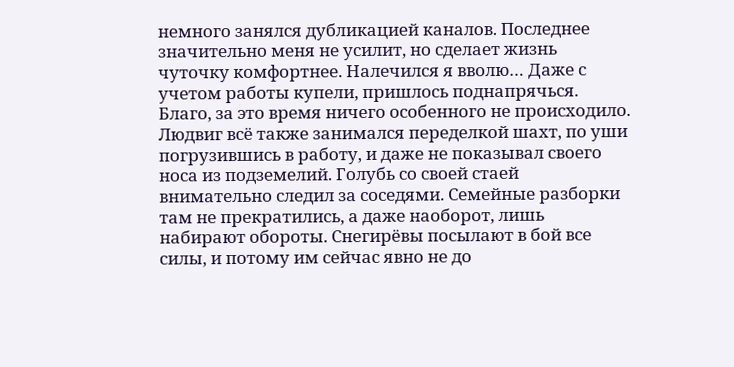немного занялся дубликацией каналов. Последнее значительно меня не усилит, но сделает жизнь чуточку комфортнее. Налечился я вволю… Даже с учетом работы купели, пришлось поднапрячься.
Благо, за это время ничего особенного не происходило. Людвиг всё также занимался переделкой шахт, по уши погрузившись в работу, и даже не показывал своего носа из подземелий. Голубь со своей стаей внимательно следил за соседями. Семейные разборки там не прекратились, а даже наоборот, лишь набирают обороты. Снегирёвы посылают в бой все силы, и потому им сейчас явно не до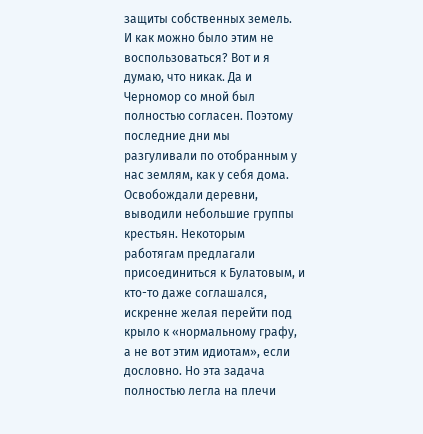защиты собственных земель.
И как можно было этим не воспользоваться? Вот и я думаю, что никак. Да и Черномор со мной был полностью согласен. Поэтому последние дни мы разгуливали по отобранным у нас землям, как у себя дома. Освобождали деревни, выводили небольшие группы крестьян. Некоторым работягам предлагали присоединиться к Булатовым, и кто-то даже соглашался, искренне желая перейти под крыло к «нормальному графу, а не вот этим идиотам», если дословно. Но эта задача полностью легла на плечи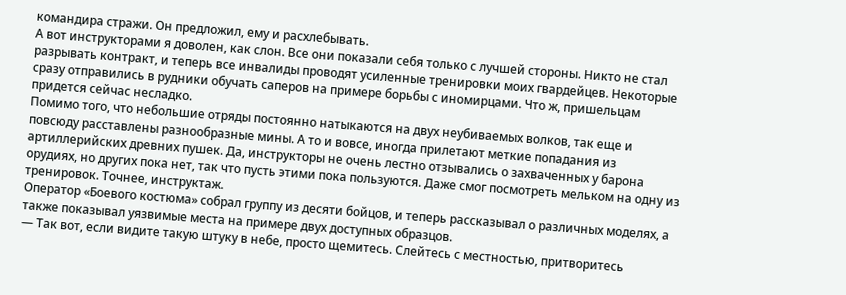командира стражи. Он предложил, ему и расхлебывать.
А вот инструкторами я доволен, как слон. Все они показали себя только с лучшей стороны. Никто не стал разрывать контракт, и теперь все инвалиды проводят усиленные тренировки моих гвардейцев. Некоторые сразу отправились в рудники обучать саперов на примере борьбы с иномирцами. Что ж, пришельцам придется сейчас несладко.
Помимо того, что небольшие отряды постоянно натыкаются на двух неубиваемых волков, так еще и повсюду расставлены разнообразные мины. А то и вовсе, иногда прилетают меткие попадания из артиллерийских древних пушек. Да, инструкторы не очень лестно отзывались о захваченных у барона орудиях, но других пока нет, так что пусть этими пока пользуются. Даже смог посмотреть мельком на одну из тренировок. Точнее, инструктаж.
Оператор «Боевого костюма» собрал группу из десяти бойцов, и теперь рассказывал о различных моделях, а также показывал уязвимые места на примере двух доступных образцов.
— Так вот, если видите такую штуку в небе, просто щемитесь. Слейтесь с местностью, притворитесь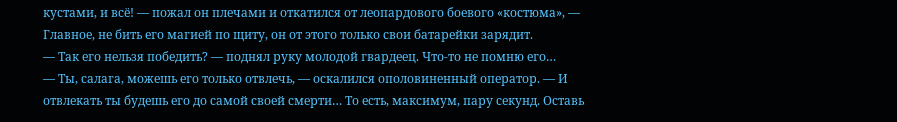кустами, и всё! — пожал он плечами и откатился от леопардового боевого «костюма», — Главное, не бить его магией по щиту, он от этого только свои батарейки зарядит.
— Так его нельзя победить? — поднял руку молодой гвардеец. Что-то не помню его…
— Ты, салага, можешь его только отвлечь, — оскалился ополовиненный оператор. — И отвлекать ты будешь его до самой своей смерти… То есть, максимум, пару секунд. Оставь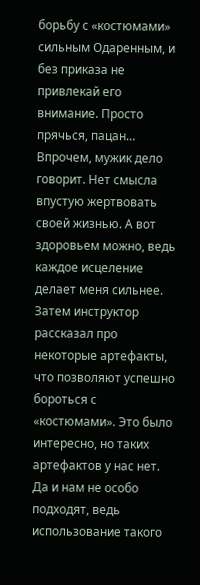борьбу с «костюмами» сильным Одаренным, и без приказа не привлекай его внимание. Просто прячься, пацан…
Впрочем, мужик дело говорит. Нет смысла впустую жертвовать своей жизнью. А вот здоровьем можно, ведь каждое исцеление делает меня сильнее. Затем инструктор рассказал про некоторые артефакты, что позволяют успешно бороться с «костюмами». Это было интересно, но таких артефактов у нас нет. Да и нам не особо подходят, ведь использование такого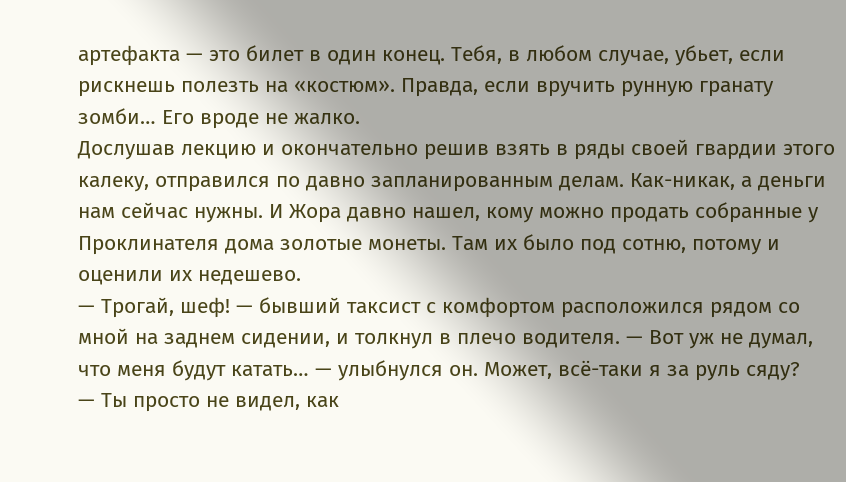артефакта — это билет в один конец. Тебя, в любом случае, убьет, если рискнешь полезть на «костюм». Правда, если вручить рунную гранату зомби… Его вроде не жалко.
Дослушав лекцию и окончательно решив взять в ряды своей гвардии этого калеку, отправился по давно запланированным делам. Как-никак, а деньги нам сейчас нужны. И Жора давно нашел, кому можно продать собранные у Проклинателя дома золотые монеты. Там их было под сотню, потому и оценили их недешево.
— Трогай, шеф! — бывший таксист с комфортом расположился рядом со мной на заднем сидении, и толкнул в плечо водителя. — Вот уж не думал, что меня будут катать… — улыбнулся он. Может, всё-таки я за руль сяду?
— Ты просто не видел, как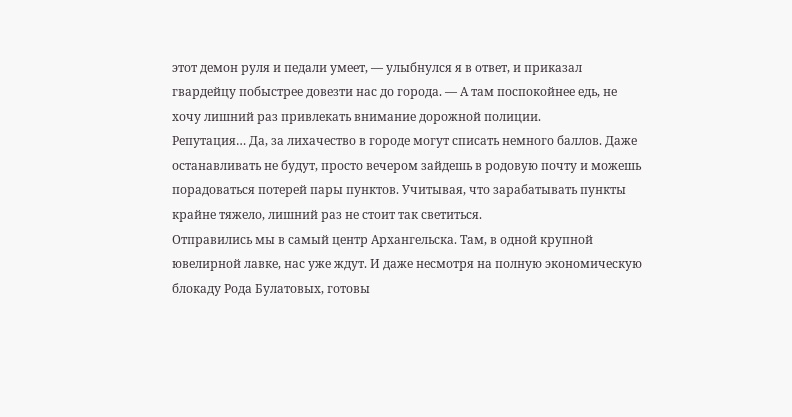этот демон руля и педали умеет, — улыбнулся я в ответ, и приказал гвардейцу побыстрее довезти нас до города. — А там поспокойнее едь, не хочу лишний раз привлекать внимание дорожной полиции.
Репутация… Да, за лихачество в городе могут списать немного баллов. Даже останавливать не будут, просто вечером зайдешь в родовую почту и можешь порадоваться потерей пары пунктов. Учитывая, что зарабатывать пункты крайне тяжело, лишний раз не стоит так светиться.
Отправились мы в самый центр Архангельска. Там, в одной крупной ювелирной лавке, нас уже ждут. И даже несмотря на полную экономическую блокаду Рода Булатовых, готовы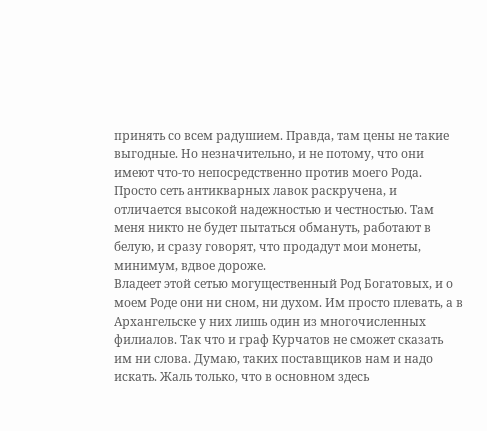принять со всем радушием. Правда, там цены не такие выгодные. Но незначительно, и не потому, что они имеют что-то непосредственно против моего Рода. Просто сеть антикварных лавок раскручена, и отличается высокой надежностью и честностью. Там меня никто не будет пытаться обмануть, работают в белую, и сразу говорят, что продадут мои монеты, минимум, вдвое дороже.
Владеет этой сетью могущественный Род Богатовых, и о моем Роде они ни сном, ни духом. Им просто плевать, а в Архангельске у них лишь один из многочисленных филиалов. Так что и граф Курчатов не сможет сказать им ни слова. Думаю, таких поставщиков нам и надо искать. Жаль только, что в основном здесь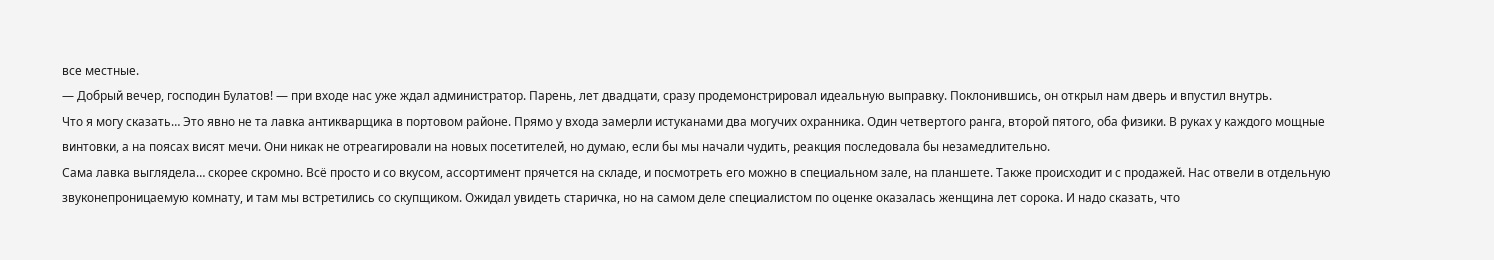все местные.
— Добрый вечер, господин Булатов! — при входе нас уже ждал администратор. Парень, лет двадцати, сразу продемонстрировал идеальную выправку. Поклонившись, он открыл нам дверь и впустил внутрь.
Что я могу сказать… Это явно не та лавка антикварщика в портовом районе. Прямо у входа замерли истуканами два могучих охранника. Один четвертого ранга, второй пятого, оба физики. В руках у каждого мощные винтовки, а на поясах висят мечи. Они никак не отреагировали на новых посетителей, но думаю, если бы мы начали чудить, реакция последовала бы незамедлительно.
Сама лавка выглядела… скорее скромно. Всё просто и со вкусом, ассортимент прячется на складе, и посмотреть его можно в специальном зале, на планшете. Также происходит и с продажей. Нас отвели в отдельную звуконепроницаемую комнату, и там мы встретились со скупщиком. Ожидал увидеть старичка, но на самом деле специалистом по оценке оказалась женщина лет сорока. И надо сказать, что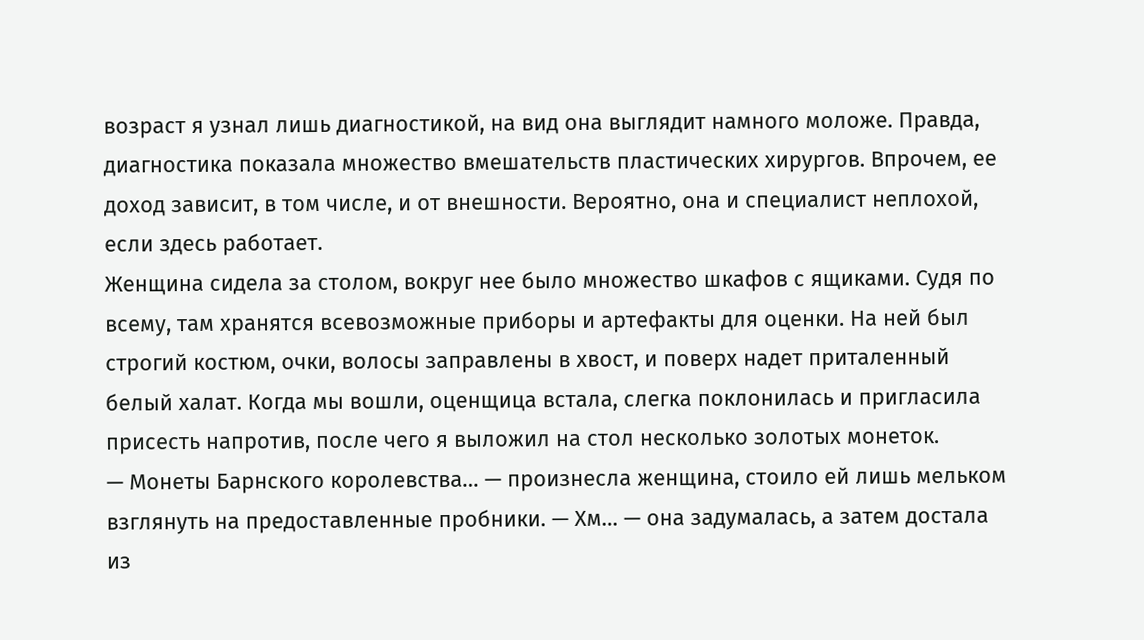возраст я узнал лишь диагностикой, на вид она выглядит намного моложе. Правда, диагностика показала множество вмешательств пластических хирургов. Впрочем, ее доход зависит, в том числе, и от внешности. Вероятно, она и специалист неплохой, если здесь работает.
Женщина сидела за столом, вокруг нее было множество шкафов с ящиками. Судя по всему, там хранятся всевозможные приборы и артефакты для оценки. На ней был строгий костюм, очки, волосы заправлены в хвост, и поверх надет приталенный белый халат. Когда мы вошли, оценщица встала, слегка поклонилась и пригласила присесть напротив, после чего я выложил на стол несколько золотых монеток.
— Монеты Барнского королевства… — произнесла женщина, стоило ей лишь мельком взглянуть на предоставленные пробники. — Хм… — она задумалась, а затем достала из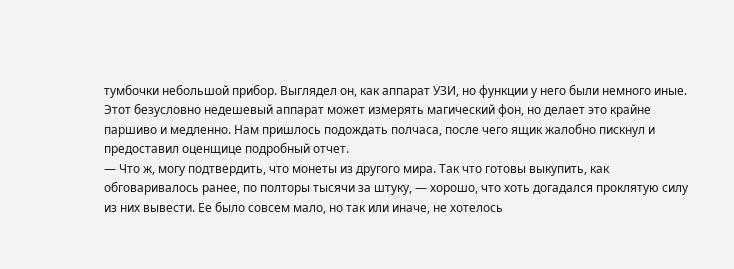тумбочки небольшой прибор. Выглядел он, как аппарат УЗИ, но функции у него были немного иные. Этот безусловно недешевый аппарат может измерять магический фон, но делает это крайне паршиво и медленно. Нам пришлось подождать полчаса, после чего ящик жалобно пискнул и предоставил оценщице подробный отчет.
— Что ж, могу подтвердить, что монеты из другого мира. Так что готовы выкупить, как обговаривалось ранее, по полторы тысячи за штуку, — хорошо, что хоть догадался проклятую силу из них вывести. Ее было совсем мало, но так или иначе, не хотелось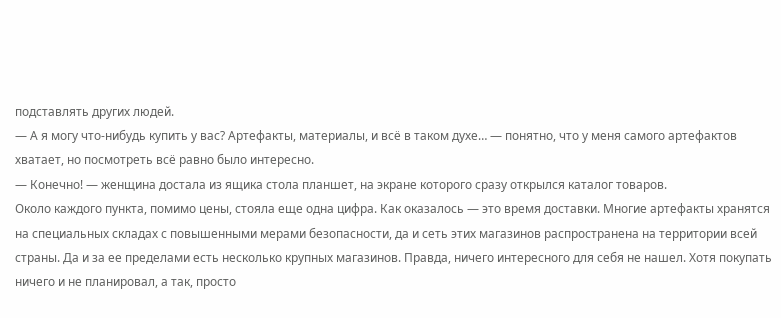подставлять других людей.
— А я могу что-нибудь купить у вас? Артефакты, материалы, и всё в таком духе… — понятно, что у меня самого артефактов хватает, но посмотреть всё равно было интересно.
— Конечно! — женщина достала из ящика стола планшет, на экране которого сразу открылся каталог товаров.
Около каждого пункта, помимо цены, стояла еще одна цифра. Как оказалось — это время доставки. Многие артефакты хранятся на специальных складах с повышенными мерами безопасности, да и сеть этих магазинов распространена на территории всей страны. Да и за ее пределами есть несколько крупных магазинов. Правда, ничего интересного для себя не нашел. Хотя покупать ничего и не планировал, а так, просто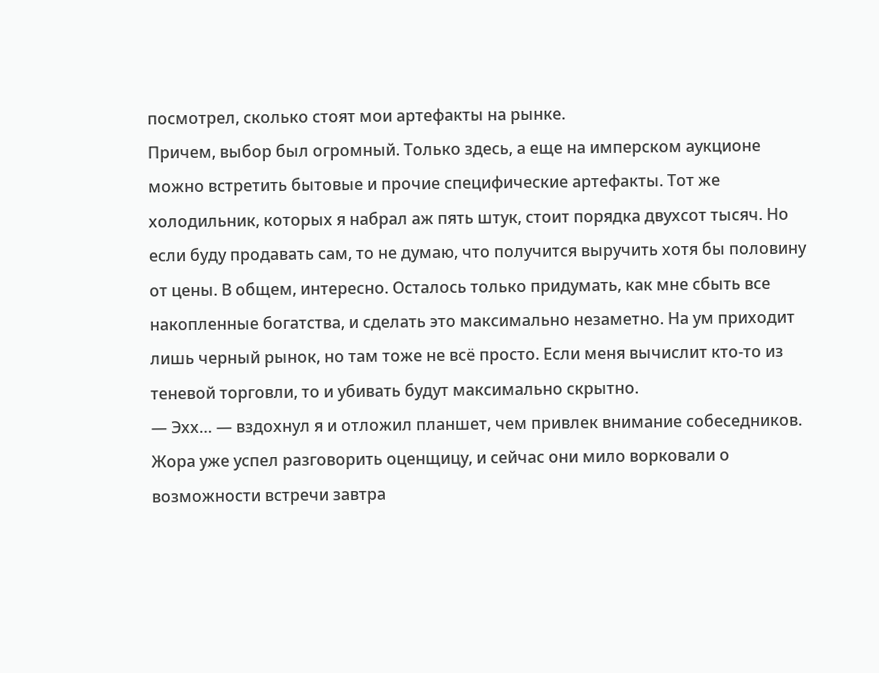посмотрел, сколько стоят мои артефакты на рынке.
Причем, выбор был огромный. Только здесь, а еще на имперском аукционе можно встретить бытовые и прочие специфические артефакты. Тот же холодильник, которых я набрал аж пять штук, стоит порядка двухсот тысяч. Но если буду продавать сам, то не думаю, что получится выручить хотя бы половину от цены. В общем, интересно. Осталось только придумать, как мне сбыть все накопленные богатства, и сделать это максимально незаметно. На ум приходит лишь черный рынок, но там тоже не всё просто. Если меня вычислит кто-то из теневой торговли, то и убивать будут максимально скрытно.
— Эхх… — вздохнул я и отложил планшет, чем привлек внимание собеседников. Жора уже успел разговорить оценщицу, и сейчас они мило ворковали о возможности встречи завтра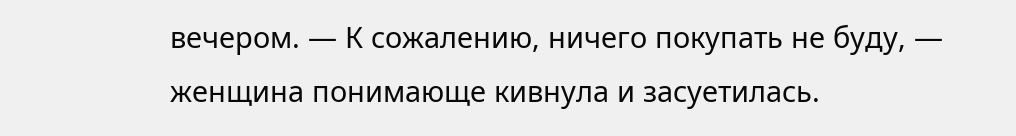вечером. — К сожалению, ничего покупать не буду, — женщина понимающе кивнула и засуетилась.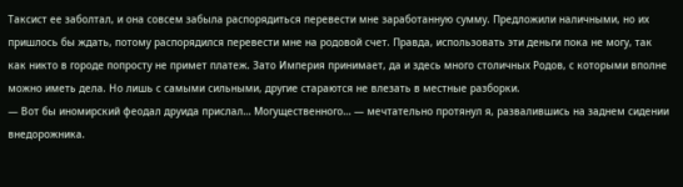Таксист ее заболтал, и она совсем забыла распорядиться перевести мне заработанную сумму. Предложили наличными, но их пришлось бы ждать, потому распорядился перевести мне на родовой счет. Правда, использовать эти деньги пока не могу, так как никто в городе попросту не примет платеж. Зато Империя принимает, да и здесь много столичных Родов, с которыми вполне можно иметь дела. Но лишь с самыми сильными, другие стараются не влезать в местные разборки.
— Вот бы иномирский феодал друида прислал… Могущественного… — мечтательно протянул я, развалившись на заднем сидении внедорожника.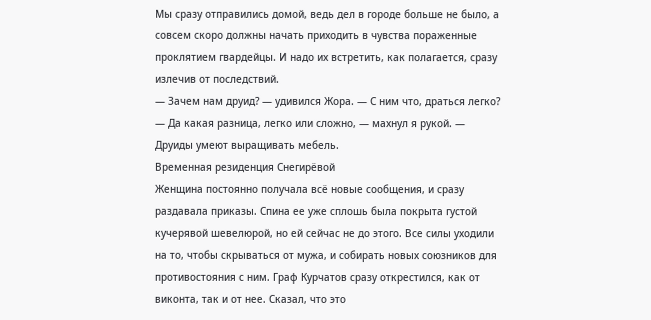Мы сразу отправились домой, ведь дел в городе больше не было, а совсем скоро должны начать приходить в чувства пораженные проклятием гвардейцы. И надо их встретить, как полагается, сразу излечив от последствий.
— Зачем нам друид? — удивился Жора. — С ним что, драться легко?
— Да какая разница, легко или сложно, — махнул я рукой. — Друиды умеют выращивать мебель.
Временная резиденция Снегирёвой
Женщина постоянно получала всё новые сообщения, и сразу раздавала приказы. Спина ее уже сплошь была покрыта густой кучерявой шевелюрой, но ей сейчас не до этого. Все силы уходили на то, чтобы скрываться от мужа, и собирать новых союзников для противостояния с ним. Граф Курчатов сразу открестился, как от виконта, так и от нее. Сказал, что это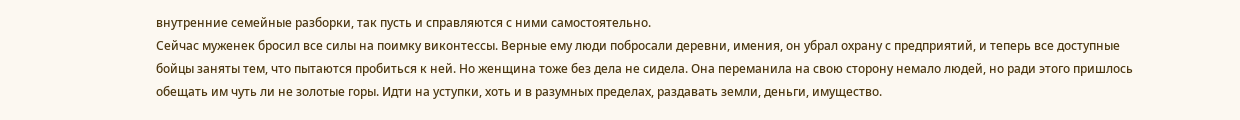внутренние семейные разборки, так пусть и справляются с ними самостоятельно.
Сейчас муженек бросил все силы на поимку виконтессы. Верные ему люди побросали деревни, имения, он убрал охрану с предприятий, и теперь все доступные бойцы заняты тем, что пытаются пробиться к ней. Но женщина тоже без дела не сидела. Она переманила на свою сторону немало людей, но ради этого пришлось обещать им чуть ли не золотые горы. Идти на уступки, хоть и в разумных пределах, раздавать земли, деньги, имущество.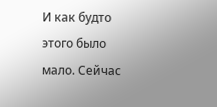И как будто этого было мало. Сейчас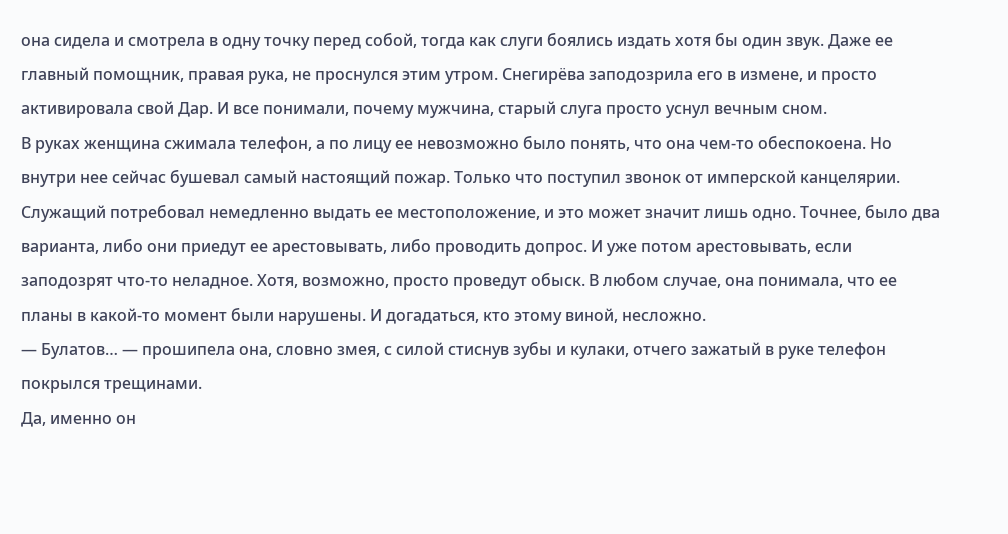она сидела и смотрела в одну точку перед собой, тогда как слуги боялись издать хотя бы один звук. Даже ее главный помощник, правая рука, не проснулся этим утром. Снегирёва заподозрила его в измене, и просто активировала свой Дар. И все понимали, почему мужчина, старый слуга просто уснул вечным сном.
В руках женщина сжимала телефон, а по лицу ее невозможно было понять, что она чем-то обеспокоена. Но внутри нее сейчас бушевал самый настоящий пожар. Только что поступил звонок от имперской канцелярии. Служащий потребовал немедленно выдать ее местоположение, и это может значит лишь одно. Точнее, было два варианта, либо они приедут ее арестовывать, либо проводить допрос. И уже потом арестовывать, если заподозрят что-то неладное. Хотя, возможно, просто проведут обыск. В любом случае, она понимала, что ее планы в какой-то момент были нарушены. И догадаться, кто этому виной, несложно.
— Булатов… — прошипела она, словно змея, с силой стиснув зубы и кулаки, отчего зажатый в руке телефон покрылся трещинами.
Да, именно он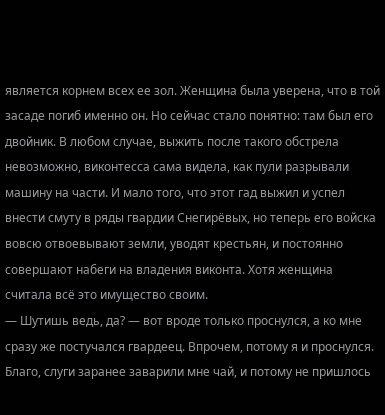является корнем всех ее зол. Женщина была уверена, что в той засаде погиб именно он. Но сейчас стало понятно: там был его двойник. В любом случае, выжить после такого обстрела невозможно, виконтесса сама видела, как пули разрывали машину на части. И мало того, что этот гад выжил и успел внести смуту в ряды гвардии Снегирёвых, но теперь его войска вовсю отвоевывают земли, уводят крестьян, и постоянно совершают набеги на владения виконта. Хотя женщина считала всё это имущество своим.
— Шутишь ведь, да? — вот вроде только проснулся, а ко мне сразу же постучался гвардеец. Впрочем, потому я и проснулся. Благо, слуги заранее заварили мне чай, и потому не пришлось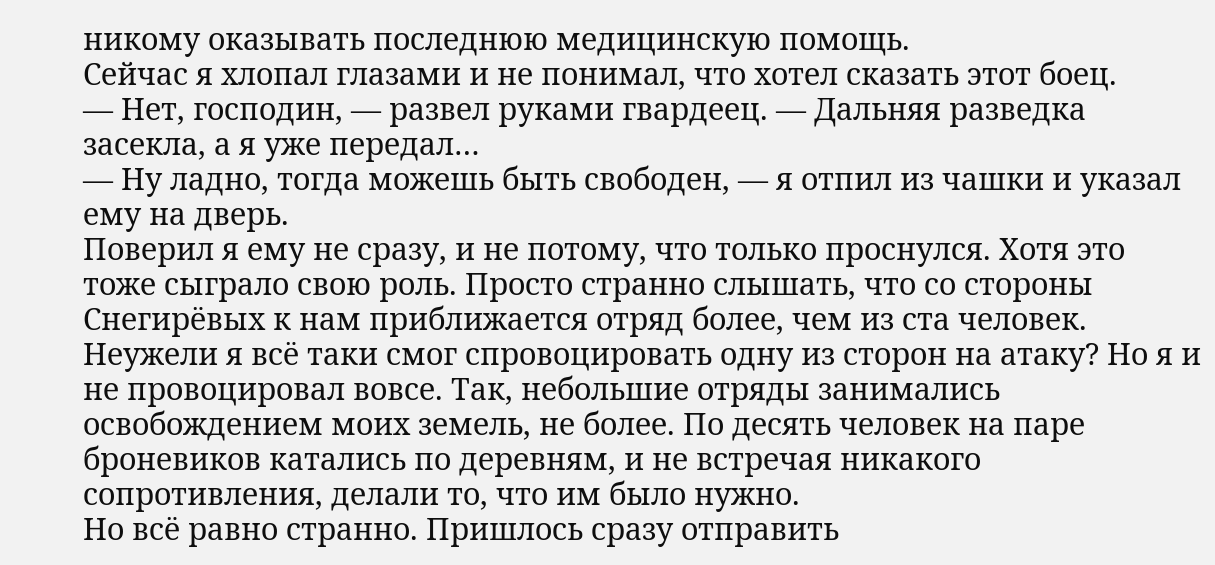никому оказывать последнюю медицинскую помощь.
Сейчас я хлопал глазами и не понимал, что хотел сказать этот боец.
— Нет, господин, — развел руками гвардеец. — Дальняя разведка засекла, а я уже передал…
— Ну ладно, тогда можешь быть свободен, — я отпил из чашки и указал ему на дверь.
Поверил я ему не сразу, и не потому, что только проснулся. Хотя это тоже сыграло свою роль. Просто странно слышать, что со стороны Снегирёвых к нам приближается отряд более, чем из ста человек. Неужели я всё таки смог спровоцировать одну из сторон на атаку? Но я и не провоцировал вовсе. Так, небольшие отряды занимались освобождением моих земель, не более. По десять человек на паре броневиков катались по деревням, и не встречая никакого сопротивления, делали то, что им было нужно.
Но всё равно странно. Пришлось сразу отправить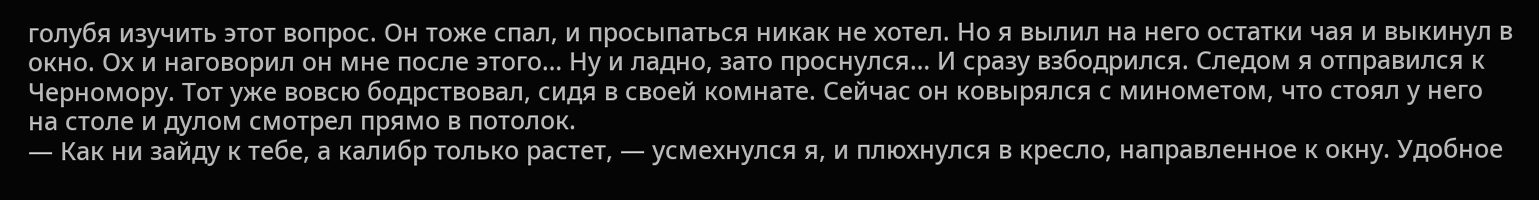голубя изучить этот вопрос. Он тоже спал, и просыпаться никак не хотел. Но я вылил на него остатки чая и выкинул в окно. Ох и наговорил он мне после этого… Ну и ладно, зато проснулся… И сразу взбодрился. Следом я отправился к Черномору. Тот уже вовсю бодрствовал, сидя в своей комнате. Сейчас он ковырялся с минометом, что стоял у него на столе и дулом смотрел прямо в потолок.
— Как ни зайду к тебе, а калибр только растет, — усмехнулся я, и плюхнулся в кресло, направленное к окну. Удобное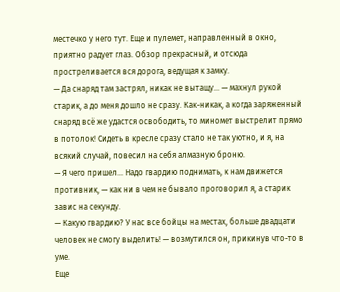местечко у него тут. Еще и пулемет, направленный в окно, приятно радует глаз. Обзор прекрасный, и отсюда простреливается вся дорога, ведущая к замку.
— Да снаряд там застрял, никак не вытащу… — махнул рукой старик, а до меня дошло не сразу. Как-никак, а когда заряженный снаряд всё же удастся освободить, то миномет выстрелит прямо в потолок! Сидеть в кресле сразу стало не так уютно, и я, на всякий случай, повесил на себя алмазную броню.
— Я чего пришел… Надо гвардию поднимать, к нам движется противник, — как ни в чем не бывало проговорил я, а старик завис на секунду.
— Какую гвардию? У нас все бойцы на местах, больше двадцати человек не смогу выделить! — возмутился он, прикинув что-то в уме.
Еще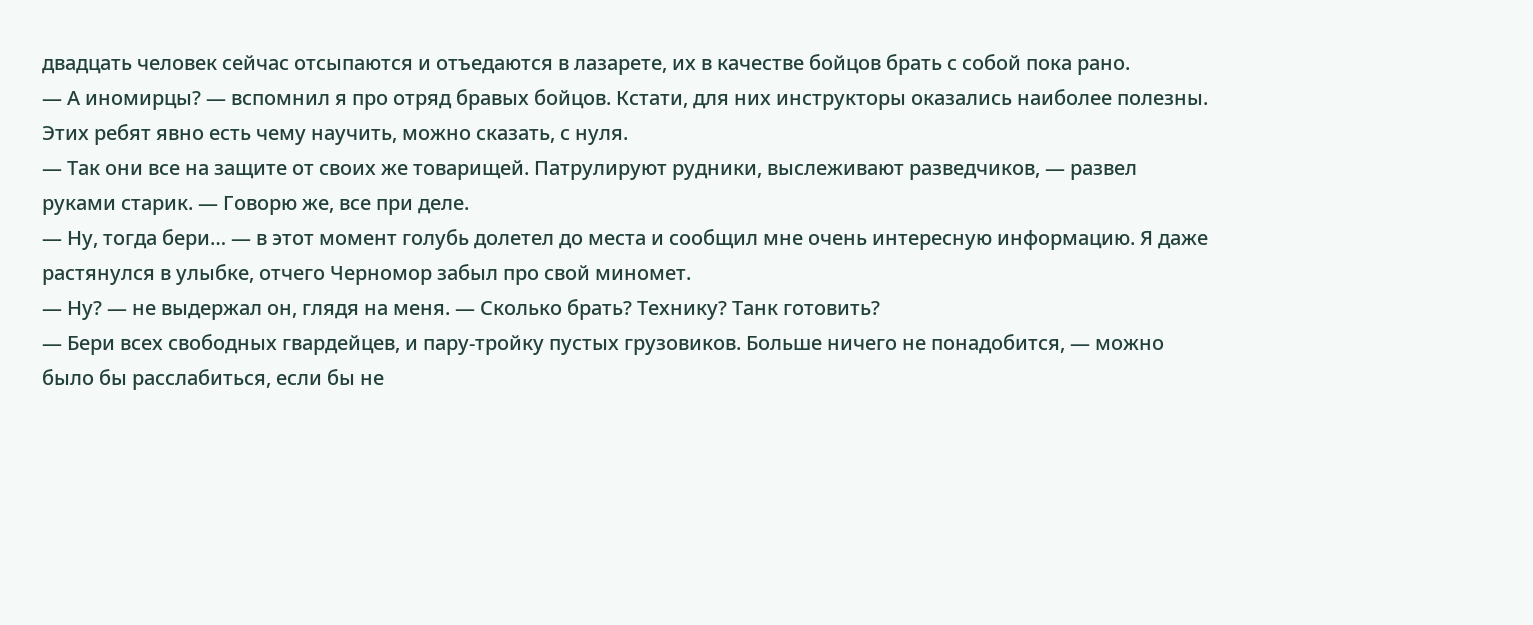двадцать человек сейчас отсыпаются и отъедаются в лазарете, их в качестве бойцов брать с собой пока рано.
— А иномирцы? — вспомнил я про отряд бравых бойцов. Кстати, для них инструкторы оказались наиболее полезны. Этих ребят явно есть чему научить, можно сказать, с нуля.
— Так они все на защите от своих же товарищей. Патрулируют рудники, выслеживают разведчиков, — развел руками старик. — Говорю же, все при деле.
— Ну, тогда бери… — в этот момент голубь долетел до места и сообщил мне очень интересную информацию. Я даже растянулся в улыбке, отчего Черномор забыл про свой миномет.
— Ну? — не выдержал он, глядя на меня. — Сколько брать? Технику? Танк готовить?
— Бери всех свободных гвардейцев, и пару-тройку пустых грузовиков. Больше ничего не понадобится, — можно было бы расслабиться, если бы не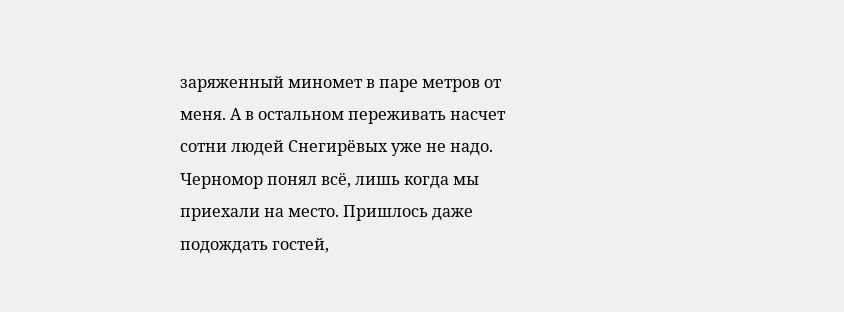заряженный миномет в паре метров от меня. А в остальном переживать насчет сотни людей Снегирёвых уже не надо.
Черномор понял всё, лишь когда мы приехали на место. Пришлось даже подождать гостей,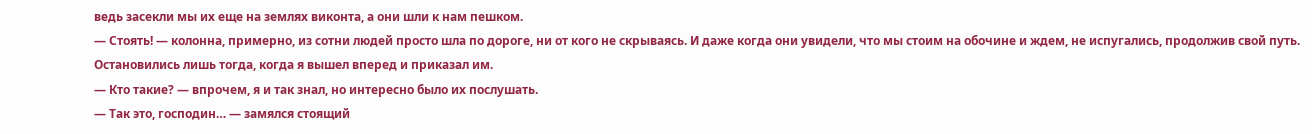ведь засекли мы их еще на землях виконта, а они шли к нам пешком.
— Стоять! — колонна, примерно, из сотни людей просто шла по дороге, ни от кого не скрываясь. И даже когда они увидели, что мы стоим на обочине и ждем, не испугались, продолжив свой путь.
Остановились лишь тогда, когда я вышел вперед и приказал им.
— Кто такие? — впрочем, я и так знал, но интересно было их послушать.
— Так это, господин… — замялся стоящий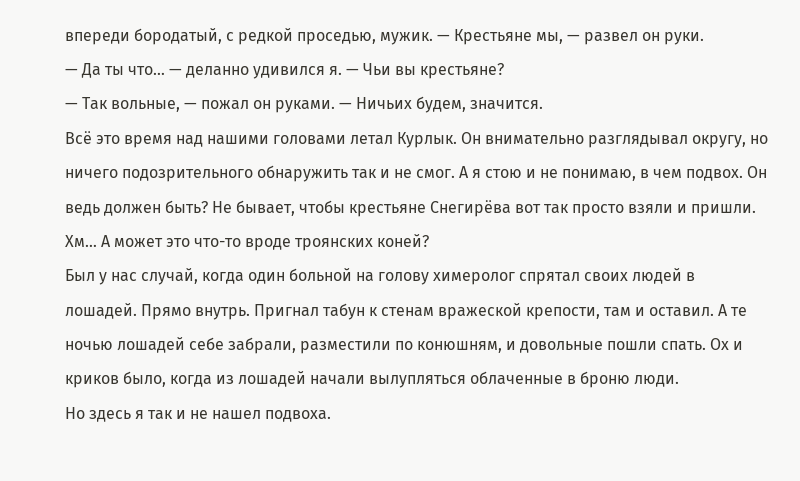впереди бородатый, с редкой проседью, мужик. — Крестьяне мы, — развел он руки.
— Да ты что… — деланно удивился я. — Чьи вы крестьяне?
— Так вольные, — пожал он руками. — Ничьих будем, значится.
Всё это время над нашими головами летал Курлык. Он внимательно разглядывал округу, но ничего подозрительного обнаружить так и не смог. А я стою и не понимаю, в чем подвох. Он ведь должен быть? Не бывает, чтобы крестьяне Снегирёва вот так просто взяли и пришли. Хм… А может это что-то вроде троянских коней?
Был у нас случай, когда один больной на голову химеролог спрятал своих людей в лошадей. Прямо внутрь. Пригнал табун к стенам вражеской крепости, там и оставил. А те ночью лошадей себе забрали, разместили по конюшням, и довольные пошли спать. Ох и криков было, когда из лошадей начали вылупляться облаченные в броню люди.
Но здесь я так и не нашел подвоха.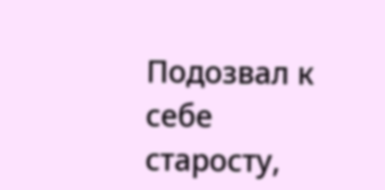Подозвал к себе старосту,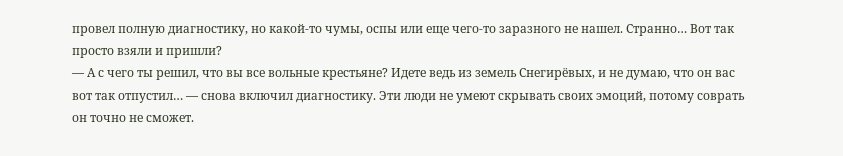провел полную диагностику, но какой-то чумы, оспы или еще чего-то заразного не нашел. Странно… Вот так просто взяли и пришли?
— А с чего ты решил, что вы все вольные крестьяне? Идете ведь из земель Снегирёвых, и не думаю, что он вас вот так отпустил… — снова включил диагностику. Эти люди не умеют скрывать своих эмоций, потому соврать он точно не сможет.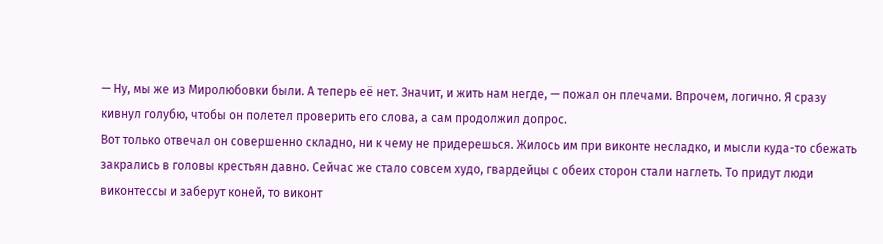— Ну, мы же из Миролюбовки были. А теперь её нет. Значит, и жить нам негде, — пожал он плечами. Впрочем, логично. Я сразу кивнул голубю, чтобы он полетел проверить его слова, а сам продолжил допрос.
Вот только отвечал он совершенно складно, ни к чему не придерешься. Жилось им при виконте несладко, и мысли куда-то сбежать закрались в головы крестьян давно. Сейчас же стало совсем худо, гвардейцы с обеих сторон стали наглеть. То придут люди виконтессы и заберут коней, то виконт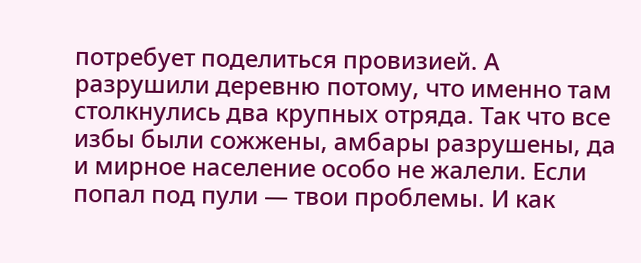потребует поделиться провизией. А разрушили деревню потому, что именно там столкнулись два крупных отряда. Так что все избы были сожжены, амбары разрушены, да и мирное население особо не жалели. Если попал под пули — твои проблемы. И как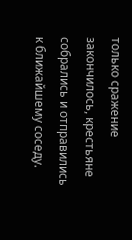только сражение закончилось, крестьяне собрались и отправились к ближайшему соседу.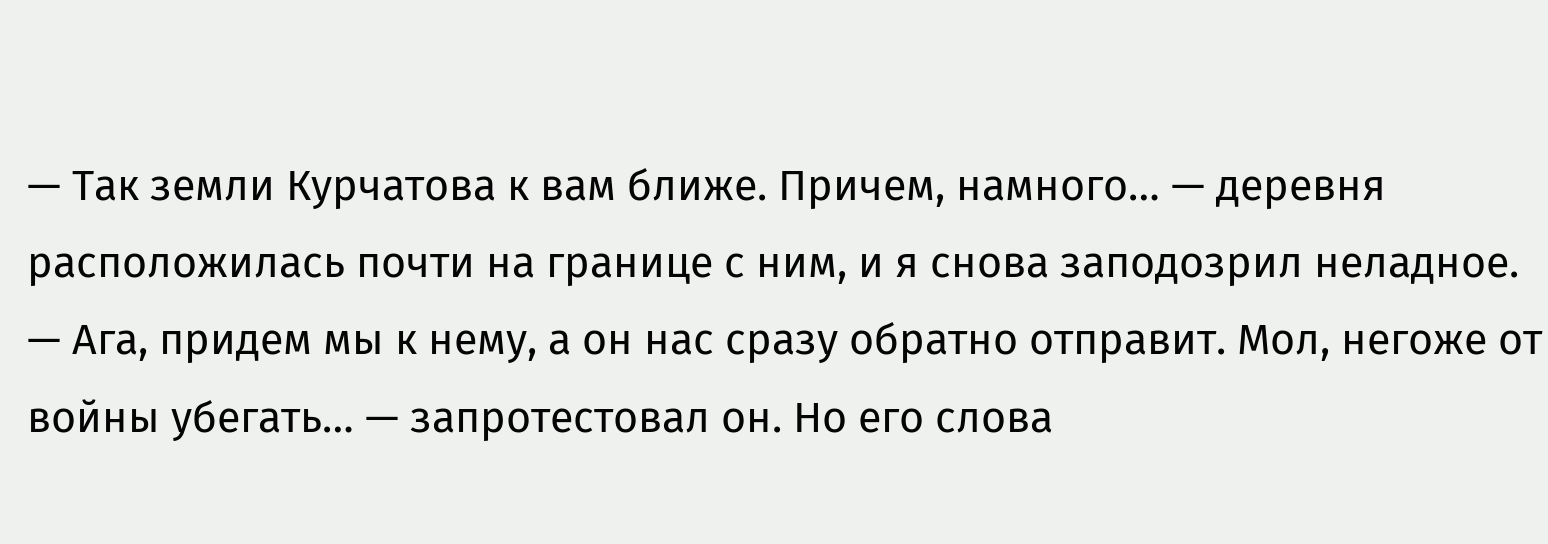— Так земли Курчатова к вам ближе. Причем, намного… — деревня расположилась почти на границе с ним, и я снова заподозрил неладное.
— Ага, придем мы к нему, а он нас сразу обратно отправит. Мол, негоже от войны убегать… — запротестовал он. Но его слова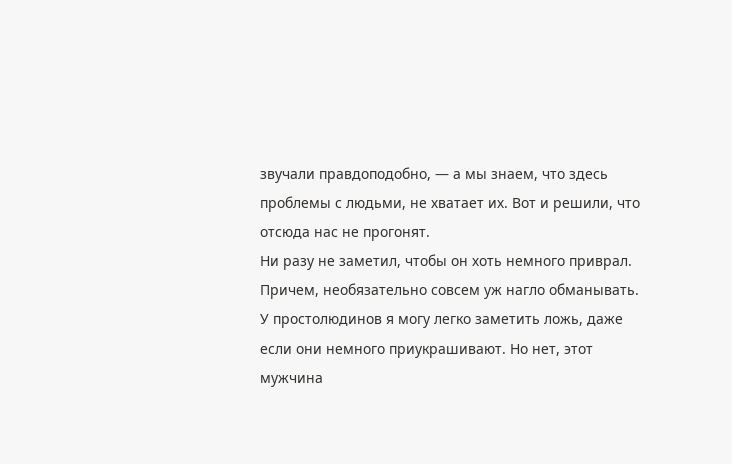звучали правдоподобно, — а мы знаем, что здесь проблемы с людьми, не хватает их. Вот и решили, что отсюда нас не прогонят.
Ни разу не заметил, чтобы он хоть немного приврал. Причем, необязательно совсем уж нагло обманывать. У простолюдинов я могу легко заметить ложь, даже если они немного приукрашивают. Но нет, этот мужчина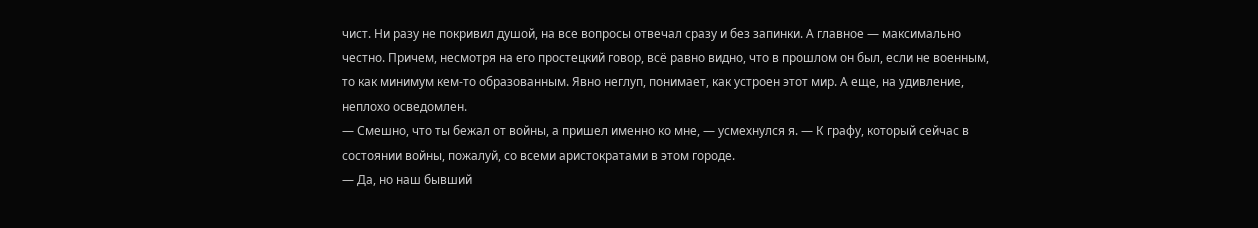чист. Ни разу не покривил душой, на все вопросы отвечал сразу и без запинки. А главное — максимально честно. Причем, несмотря на его простецкий говор, всё равно видно, что в прошлом он был, если не военным, то как минимум кем-то образованным. Явно неглуп, понимает, как устроен этот мир. А еще, на удивление, неплохо осведомлен.
— Смешно, что ты бежал от войны, а пришел именно ко мне, — усмехнулся я. — К графу, который сейчас в состоянии войны, пожалуй, со всеми аристократами в этом городе.
— Да, но наш бывший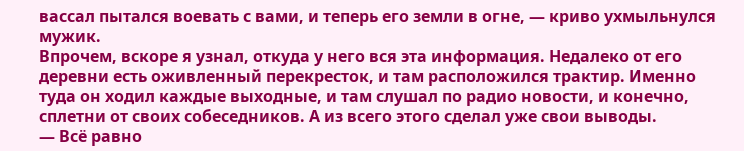вассал пытался воевать с вами, и теперь его земли в огне, — криво ухмыльнулся мужик.
Впрочем, вскоре я узнал, откуда у него вся эта информация. Недалеко от его деревни есть оживленный перекресток, и там расположился трактир. Именно туда он ходил каждые выходные, и там слушал по радио новости, и конечно, сплетни от своих собеседников. А из всего этого сделал уже свои выводы.
— Всё равно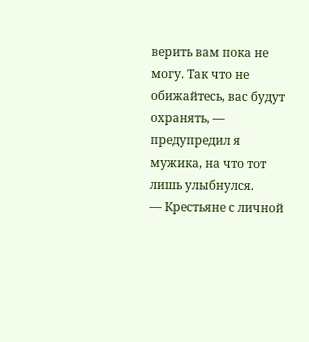верить вам пока не могу. Так что не обижайтесь, вас будут охранять, — предупредил я мужика, на что тот лишь улыбнулся.
— Крестьяне с личной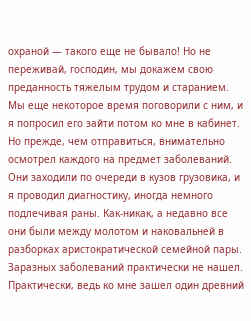охраной — такого еще не бывало! Но не переживай, господин, мы докажем свою преданность тяжелым трудом и старанием.
Мы еще некоторое время поговорили с ним, и я попросил его зайти потом ко мне в кабинет. Но прежде, чем отправиться, внимательно осмотрел каждого на предмет заболеваний. Они заходили по очереди в кузов грузовика, и я проводил диагностику, иногда немного подлечивая раны. Как-никак, а недавно все они были между молотом и наковальней в разборках аристократической семейной пары. Заразных заболеваний практически не нашел. Практически, ведь ко мне зашел один древний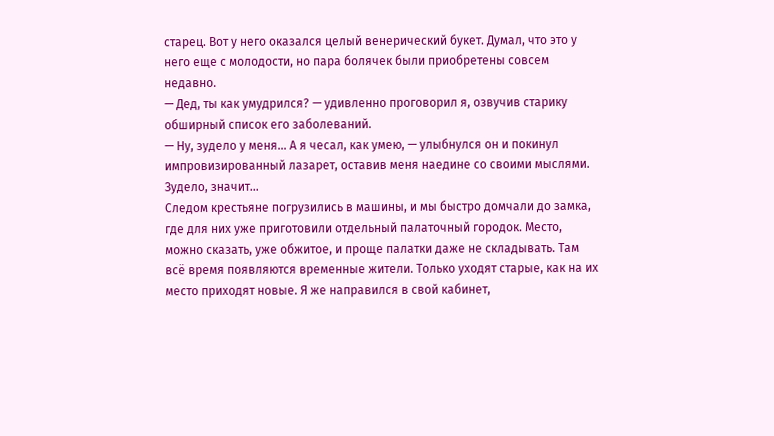старец. Вот у него оказался целый венерический букет. Думал, что это у него еще с молодости, но пара болячек были приобретены совсем недавно.
— Дед, ты как умудрился? — удивленно проговорил я, озвучив старику обширный список его заболеваний.
— Ну, зудело у меня… А я чесал, как умею, — улыбнулся он и покинул импровизированный лазарет, оставив меня наедине со своими мыслями. Зудело, значит…
Следом крестьяне погрузились в машины, и мы быстро домчали до замка, где для них уже приготовили отдельный палаточный городок. Место, можно сказать, уже обжитое, и проще палатки даже не складывать. Там всё время появляются временные жители. Только уходят старые, как на их место приходят новые. Я же направился в свой кабинет,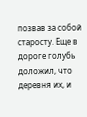позвав за собой старосту. Еще в дороге голубь доложил, что деревня их, и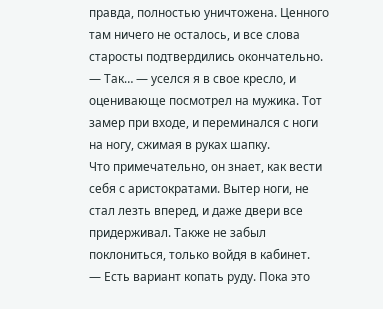правда, полностью уничтожена. Ценного там ничего не осталось, и все слова старосты подтвердились окончательно.
— Так… — уселся я в свое кресло, и оценивающе посмотрел на мужика. Тот замер при входе, и переминался с ноги на ногу, сжимая в руках шапку.
Что примечательно, он знает, как вести себя с аристократами. Вытер ноги, не стал лезть вперед, и даже двери все придерживал. Также не забыл поклониться, только войдя в кабинет.
— Есть вариант копать руду. Пока это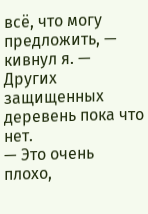всё, что могу предложить, — кивнул я. — Других защищенных деревень пока что нет.
— Это очень плохо,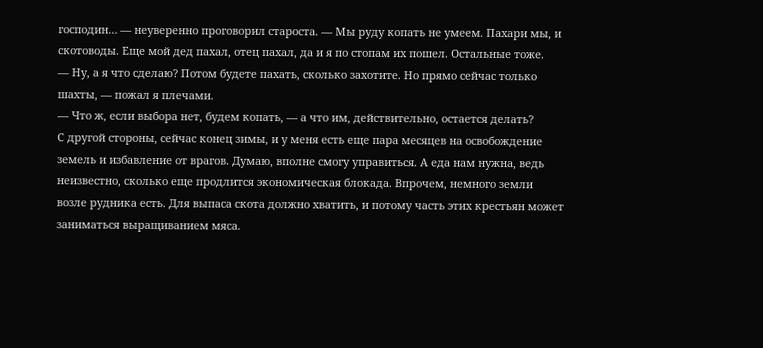господин… — неуверенно проговорил староста. — Мы руду копать не умеем. Пахари мы, и скотоводы. Еще мой дед пахал, отец пахал, да и я по стопам их пошел. Остальные тоже.
— Ну, а я что сделаю? Потом будете пахать, сколько захотите. Но прямо сейчас только шахты, — пожал я плечами.
— Что ж, если выбора нет, будем копать, — а что им, действительно, остается делать?
С другой стороны, сейчас конец зимы, и у меня есть еще пара месяцев на освобождение земель и избавление от врагов. Думаю, вполне смогу управиться. А еда нам нужна, ведь неизвестно, сколько еще продлится экономическая блокада. Впрочем, немного земли возле рудника есть. Для выпаса скота должно хватить, и потому часть этих крестьян может заниматься выращиванием мяса.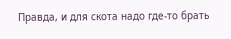Правда, и для скота надо где-то брать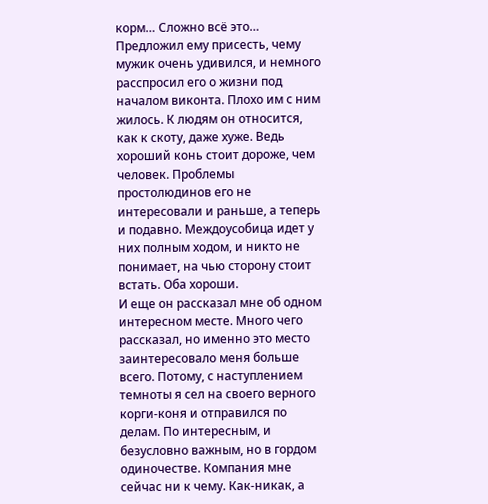корм… Сложно всё это…
Предложил ему присесть, чему мужик очень удивился, и немного расспросил его о жизни под началом виконта. Плохо им с ним жилось. К людям он относится, как к скоту, даже хуже. Ведь хороший конь стоит дороже, чем человек. Проблемы простолюдинов его не интересовали и раньше, а теперь и подавно. Междоусобица идет у них полным ходом, и никто не понимает, на чью сторону стоит встать. Оба хороши.
И еще он рассказал мне об одном интересном месте. Много чего рассказал, но именно это место заинтересовало меня больше всего. Потому, с наступлением темноты я сел на своего верного корги-коня и отправился по делам. По интересным, и безусловно важным, но в гордом одиночестве. Компания мне сейчас ни к чему. Как-никак, а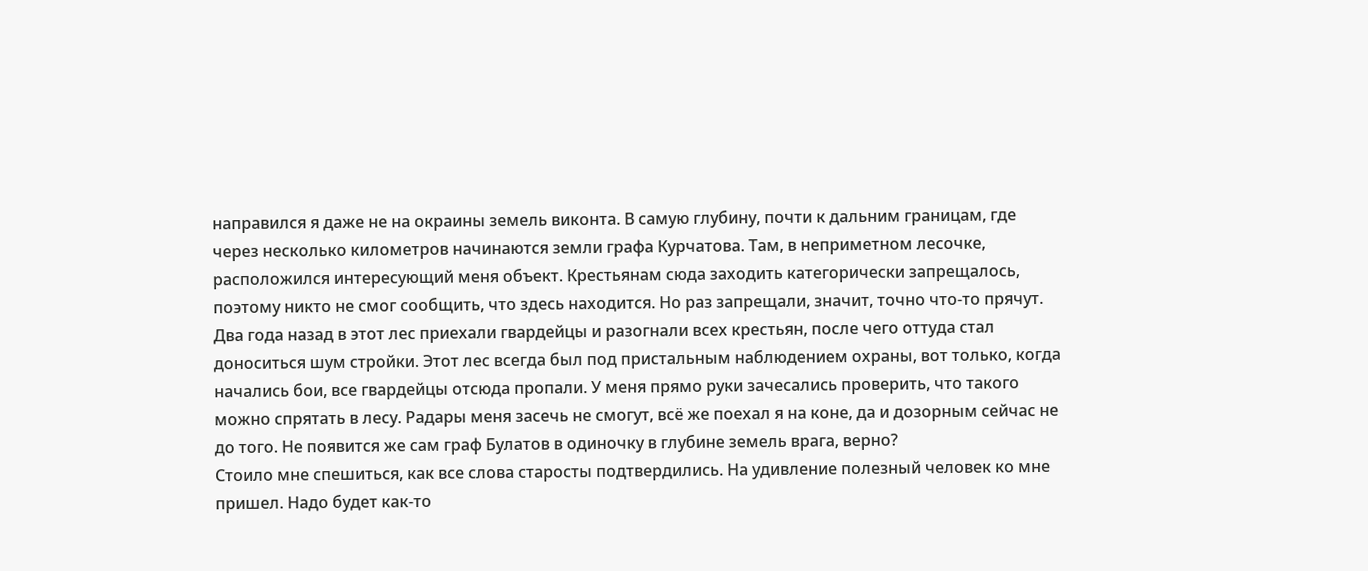направился я даже не на окраины земель виконта. В самую глубину, почти к дальним границам, где через несколько километров начинаются земли графа Курчатова. Там, в неприметном лесочке, расположился интересующий меня объект. Крестьянам сюда заходить категорически запрещалось, поэтому никто не смог сообщить, что здесь находится. Но раз запрещали, значит, точно что-то прячут.
Два года назад в этот лес приехали гвардейцы и разогнали всех крестьян, после чего оттуда стал доноситься шум стройки. Этот лес всегда был под пристальным наблюдением охраны, вот только, когда начались бои, все гвардейцы отсюда пропали. У меня прямо руки зачесались проверить, что такого можно спрятать в лесу. Радары меня засечь не смогут, всё же поехал я на коне, да и дозорным сейчас не до того. Не появится же сам граф Булатов в одиночку в глубине земель врага, верно?
Стоило мне спешиться, как все слова старосты подтвердились. На удивление полезный человек ко мне пришел. Надо будет как-то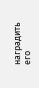наградить его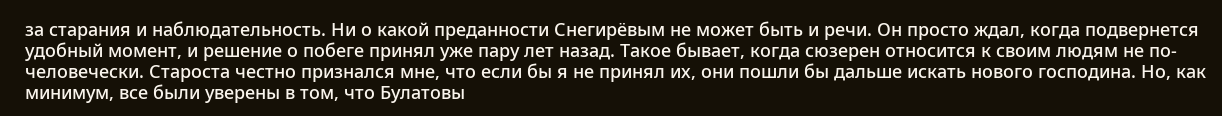за старания и наблюдательность. Ни о какой преданности Снегирёвым не может быть и речи. Он просто ждал, когда подвернется удобный момент, и решение о побеге принял уже пару лет назад. Такое бывает, когда сюзерен относится к своим людям не по-человечески. Староста честно признался мне, что если бы я не принял их, они пошли бы дальше искать нового господина. Но, как минимум, все были уверены в том, что Булатовы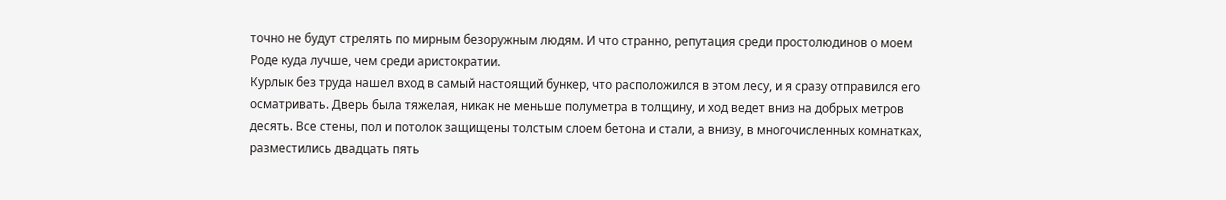точно не будут стрелять по мирным безоружным людям. И что странно, репутация среди простолюдинов о моем Роде куда лучше, чем среди аристократии.
Курлык без труда нашел вход в самый настоящий бункер, что расположился в этом лесу, и я сразу отправился его осматривать. Дверь была тяжелая, никак не меньше полуметра в толщину, и ход ведет вниз на добрых метров десять. Все стены, пол и потолок защищены толстым слоем бетона и стали, а внизу, в многочисленных комнатках, разместились двадцать пять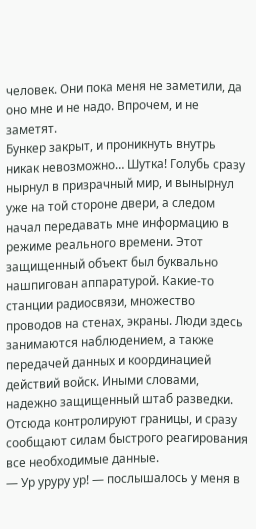человек. Они пока меня не заметили, да оно мне и не надо. Впрочем, и не заметят.
Бункер закрыт, и проникнуть внутрь никак невозможно… Шутка! Голубь сразу нырнул в призрачный мир, и вынырнул уже на той стороне двери, а следом начал передавать мне информацию в режиме реального времени. Этот защищенный объект был буквально нашпигован аппаратурой. Какие-то станции радиосвязи, множество проводов на стенах, экраны. Люди здесь занимаются наблюдением, а также передачей данных и координацией действий войск. Иными словами, надежно защищенный штаб разведки. Отсюда контролируют границы, и сразу сообщают силам быстрого реагирования все необходимые данные.
— Ур уруру ур! — послышалось у меня в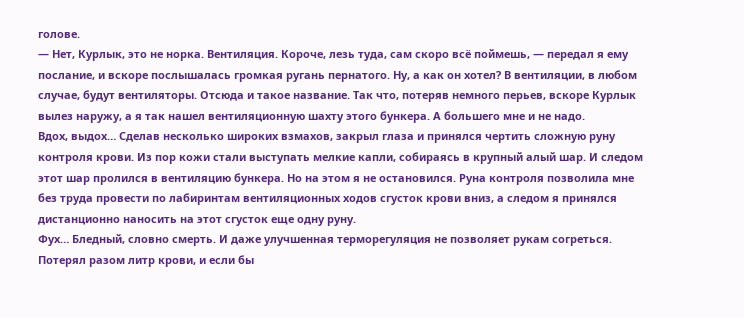голове.
— Нет, Курлык, это не норка. Вентиляция. Короче, лезь туда, сам скоро всё поймешь, — передал я ему послание, и вскоре послышалась громкая ругань пернатого. Ну, а как он хотел? В вентиляции, в любом случае, будут вентиляторы. Отсюда и такое название. Так что, потеряв немного перьев, вскоре Курлык вылез наружу, а я так нашел вентиляционную шахту этого бункера. А большего мне и не надо.
Вдох, выдох… Сделав несколько широких взмахов, закрыл глаза и принялся чертить сложную руну контроля крови. Из пор кожи стали выступать мелкие капли, собираясь в крупный алый шар. И следом этот шар пролился в вентиляцию бункера. Но на этом я не остановился. Руна контроля позволила мне без труда провести по лабиринтам вентиляционных ходов сгусток крови вниз, а следом я принялся дистанционно наносить на этот сгусток еще одну руну.
Фух… Бледный, словно смерть. И даже улучшенная терморегуляция не позволяет рукам согреться. Потерял разом литр крови, и если бы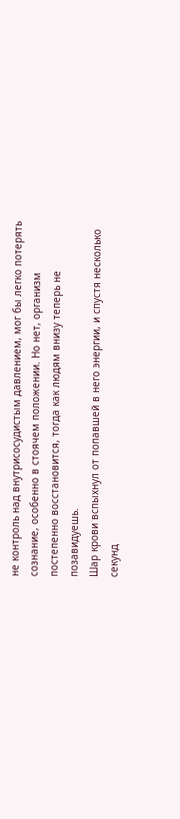не контроль над внутрисосудистым давлением, мог бы легко потерять сознание, особенно в стоячем положении. Но нет, организм постепенно восстановится, тогда как людям внизу теперь не позавидуешь.
Шар крови вспыхнул от попавшей в него энергии, и спустя несколько секунд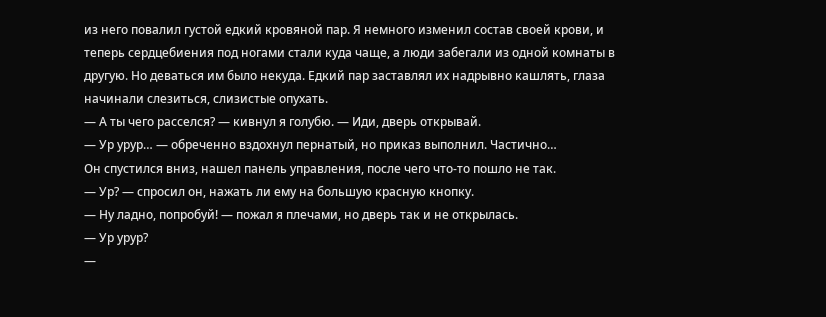из него повалил густой едкий кровяной пар. Я немного изменил состав своей крови, и теперь сердцебиения под ногами стали куда чаще, а люди забегали из одной комнаты в другую. Но деваться им было некуда. Едкий пар заставлял их надрывно кашлять, глаза начинали слезиться, слизистые опухать.
— А ты чего расселся? — кивнул я голубю. — Иди, дверь открывай.
— Ур урур… — обреченно вздохнул пернатый, но приказ выполнил. Частично…
Он спустился вниз, нашел панель управления, после чего что-то пошло не так.
— Ур? — спросил он, нажать ли ему на большую красную кнопку.
— Ну ладно, попробуй! — пожал я плечами, но дверь так и не открылась.
— Ур урур?
—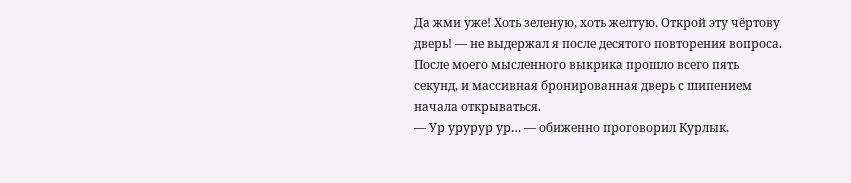Да жми уже! Хоть зеленую, хоть желтую. Открой эту чёртову дверь! — не выдержал я после десятого повторения вопроса.
После моего мысленного выкрика прошло всего пять секунд, и массивная бронированная дверь с шипением начала открываться.
— Ур урурур ур… — обиженно проговорил Курлык.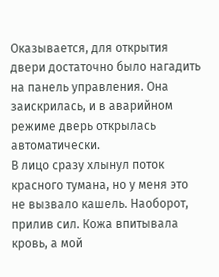Оказывается, для открытия двери достаточно было нагадить на панель управления. Она заискрилась, и в аварийном режиме дверь открылась автоматически.
В лицо сразу хлынул поток красного тумана, но у меня это не вызвало кашель. Наоборот, прилив сил. Кожа впитывала кровь, а мой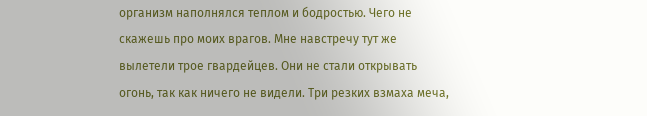организм наполнялся теплом и бодростью. Чего не скажешь про моих врагов. Мне навстречу тут же вылетели трое гвардейцев. Они не стали открывать огонь, так как ничего не видели. Три резких взмаха меча,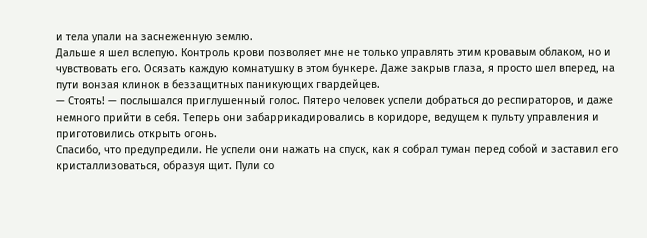и тела упали на заснеженную землю.
Дальше я шел вслепую. Контроль крови позволяет мне не только управлять этим кровавым облаком, но и чувствовать его. Осязать каждую комнатушку в этом бункере. Даже закрыв глаза, я просто шел вперед, на пути вонзая клинок в беззащитных паникующих гвардейцев.
— Стоять! — послышался приглушенный голос. Пятеро человек успели добраться до респираторов, и даже немного прийти в себя. Теперь они забаррикадировались в коридоре, ведущем к пульту управления и приготовились открыть огонь.
Спасибо, что предупредили. Не успели они нажать на спуск, как я собрал туман перед собой и заставил его кристаллизоваться, образуя щит. Пули со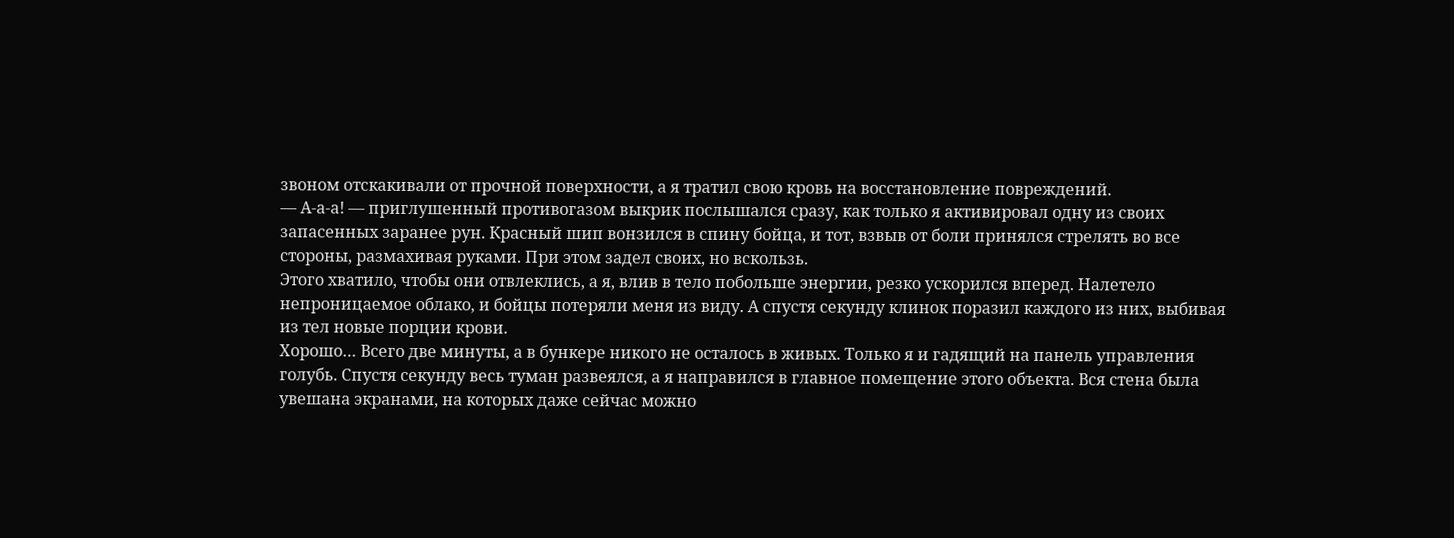звоном отскакивали от прочной поверхности, а я тратил свою кровь на восстановление повреждений.
— А-а-а! — приглушенный противогазом выкрик послышался сразу, как только я активировал одну из своих запасенных заранее рун. Красный шип вонзился в спину бойца, и тот, взвыв от боли принялся стрелять во все стороны, размахивая руками. При этом задел своих, но вскользь.
Этого хватило, чтобы они отвлеклись, а я, влив в тело побольше энергии, резко ускорился вперед. Налетело непроницаемое облако, и бойцы потеряли меня из виду. А спустя секунду клинок поразил каждого из них, выбивая из тел новые порции крови.
Хорошо… Всего две минуты, а в бункере никого не осталось в живых. Только я и гадящий на панель управления голубь. Спустя секунду весь туман развеялся, а я направился в главное помещение этого объекта. Вся стена была увешана экранами, на которых даже сейчас можно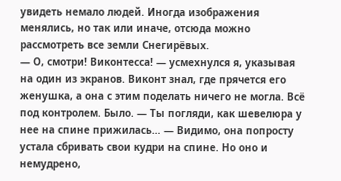увидеть немало людей. Иногда изображения менялись, но так или иначе, отсюда можно рассмотреть все земли Снегирёвых.
— О, смотри! Виконтесса! — усмехнулся я, указывая на один из экранов. Виконт знал, где прячется его женушка, а она с этим поделать ничего не могла. Всё под контролем. Было. — Ты погляди, как шевелюра у нее на спине прижилась… — Видимо, она попросту устала сбривать свои кудри на спине. Но оно и немудрено,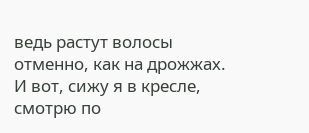ведь растут волосы отменно, как на дрожжах.
И вот, сижу я в кресле, смотрю по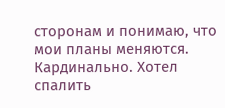сторонам и понимаю, что мои планы меняются. Кардинально. Хотел спалить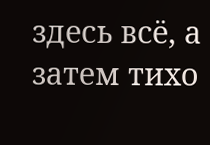здесь всё, а затем тихо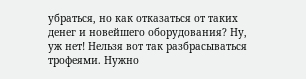убраться, но как отказаться от таких денег и новейшего оборудования? Ну, уж нет! Нельзя вот так разбрасываться трофеями. Нужно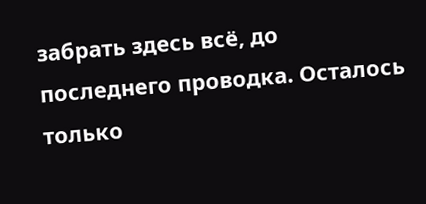забрать здесь всё, до последнего проводка. Осталось только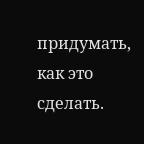придумать, как это сделать.